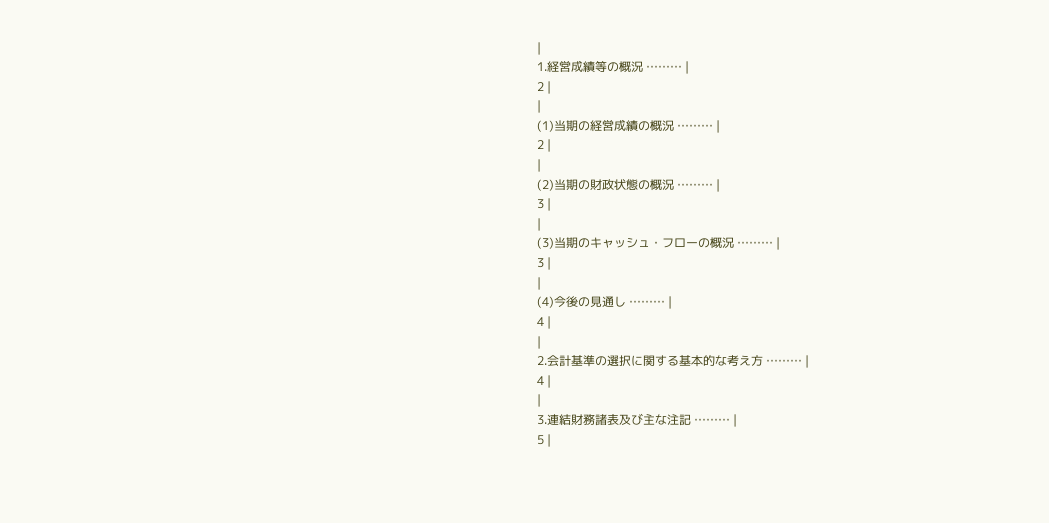|
1.経営成績等の概況 ……… |
2 |
|
(1)当期の経営成績の概況 ……… |
2 |
|
(2)当期の財政状態の概況 ……… |
3 |
|
(3)当期のキャッシュ・フローの概況 ……… |
3 |
|
(4)今後の見通し ……… |
4 |
|
2.会計基準の選択に関する基本的な考え方 ……… |
4 |
|
3.連結財務諸表及び主な注記 ……… |
5 |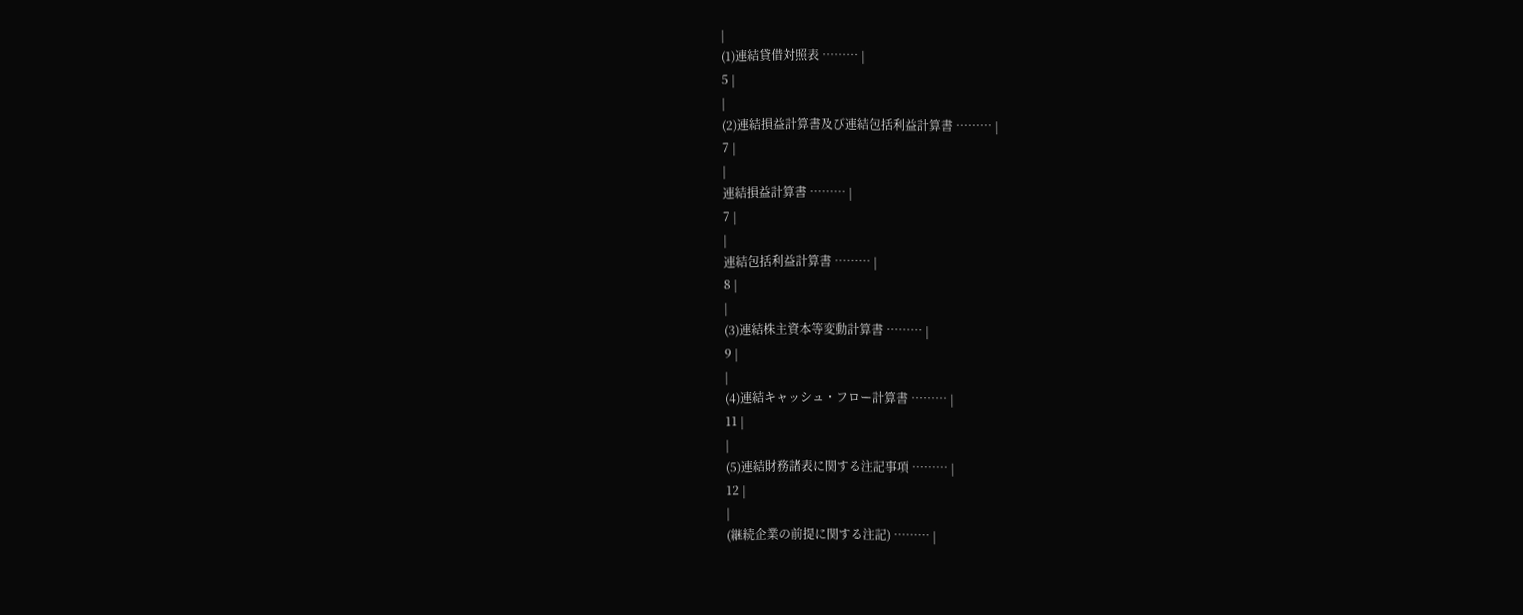|
(1)連結貸借対照表 ……… |
5 |
|
(2)連結損益計算書及び連結包括利益計算書 ……… |
7 |
|
連結損益計算書 ……… |
7 |
|
連結包括利益計算書 ……… |
8 |
|
(3)連結株主資本等変動計算書 ……… |
9 |
|
(4)連結キャッシュ・フロー計算書 ……… |
11 |
|
(5)連結財務諸表に関する注記事項 ……… |
12 |
|
(継続企業の前提に関する注記) ……… |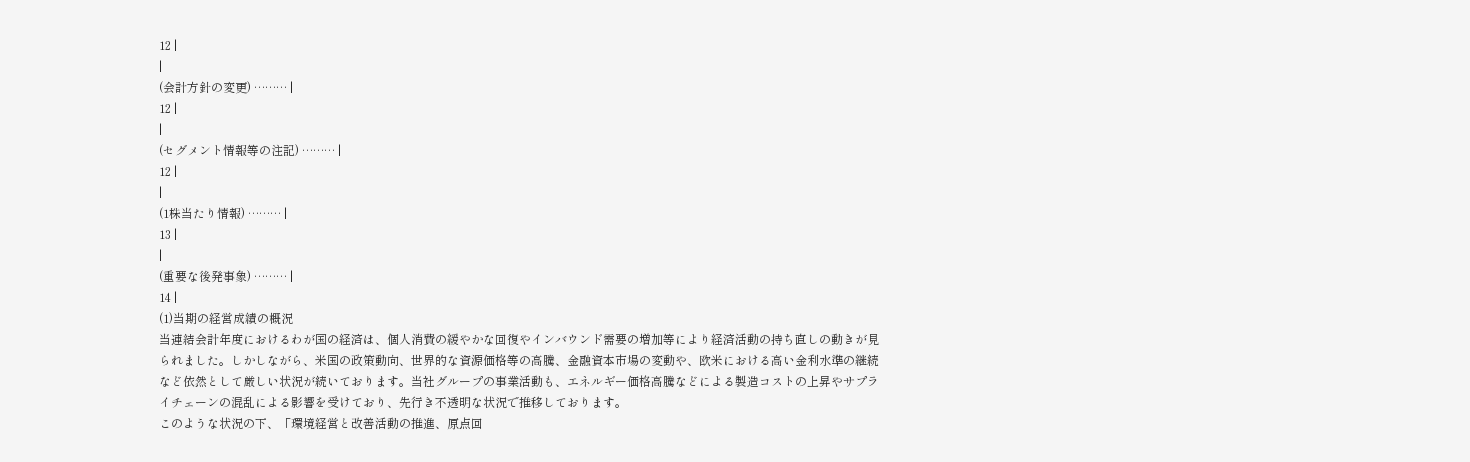12 |
|
(会計方針の変更) ……… |
12 |
|
(セグメント情報等の注記) ……… |
12 |
|
(1株当たり情報) ……… |
13 |
|
(重要な後発事象) ……… |
14 |
(1)当期の経営成績の概況
当連結会計年度におけるわが国の経済は、個人消費の緩やかな回復やインバウンド需要の増加等により経済活動の持ち直しの動きが見られました。しかしながら、米国の政策動向、世界的な資源価格等の高騰、金融資本市場の変動や、欧米における高い金利水準の継続など依然として厳しい状況が続いております。当社グループの事業活動も、エネルギー価格高騰などによる製造コストの上昇やサプライチェーンの混乱による影響を受けており、先行き不透明な状況で推移しております。
このような状況の下、「環境経営と改善活動の推進、原点回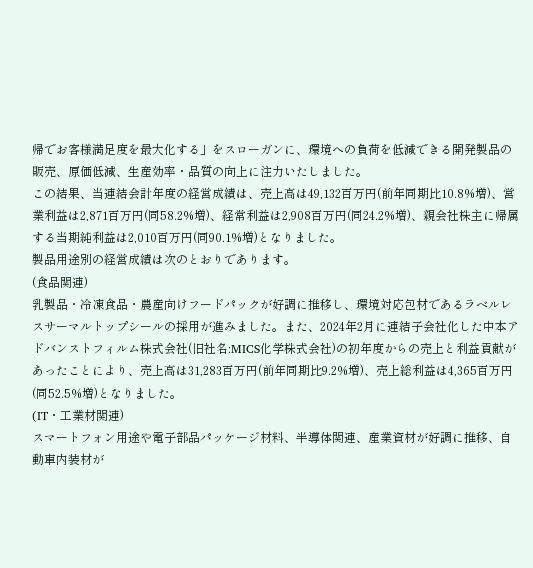帰でお客様満足度を最大化する」をスローガンに、環境への負荷を低減できる開発製品の販売、原価低減、生産効率・品質の向上に注力いたしました。
この結果、当連結会計年度の経営成績は、売上高は49,132百万円(前年同期比10.8%増)、営業利益は2,871百万円(同58.2%増)、経常利益は2,908百万円(同24.2%増)、親会社株主に帰属する当期純利益は2,010百万円(同90.1%増)となりました。
製品用途別の経営成績は次のとおりであります。
(食品関連)
乳製品・冷凍食品・農産向けフードパックが好調に推移し、環境対応包材であるラベルレスサーマルトップシールの採用が進みました。また、2024年2月に連結子会社化した中本アドバンストフィルム株式会社(旧社名:MICS化学株式会社)の初年度からの売上と利益貢献があったことにより、売上高は31,283百万円(前年同期比9.2%増)、売上総利益は4,365百万円(同52.5%増)となりました。
(IT・工業材関連)
スマートフォン用途や電子部品パッケージ材料、半導体関連、産業資材が好調に推移、自動車内装材が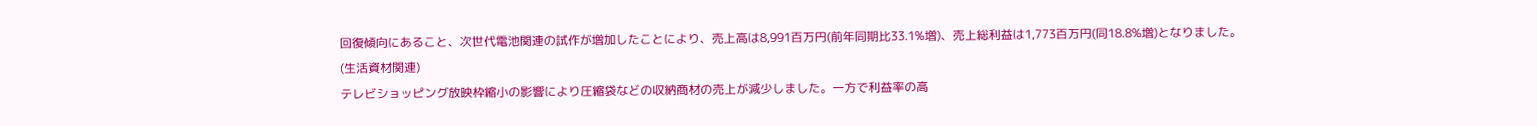回復傾向にあること、次世代電池関連の試作が増加したことにより、売上高は8,991百万円(前年同期比33.1%増)、売上総利益は1,773百万円(同18.8%増)となりました。
(生活資材関連)
テレビショッピング放映枠縮小の影響により圧縮袋などの収納商材の売上が減少しました。一方で利益率の高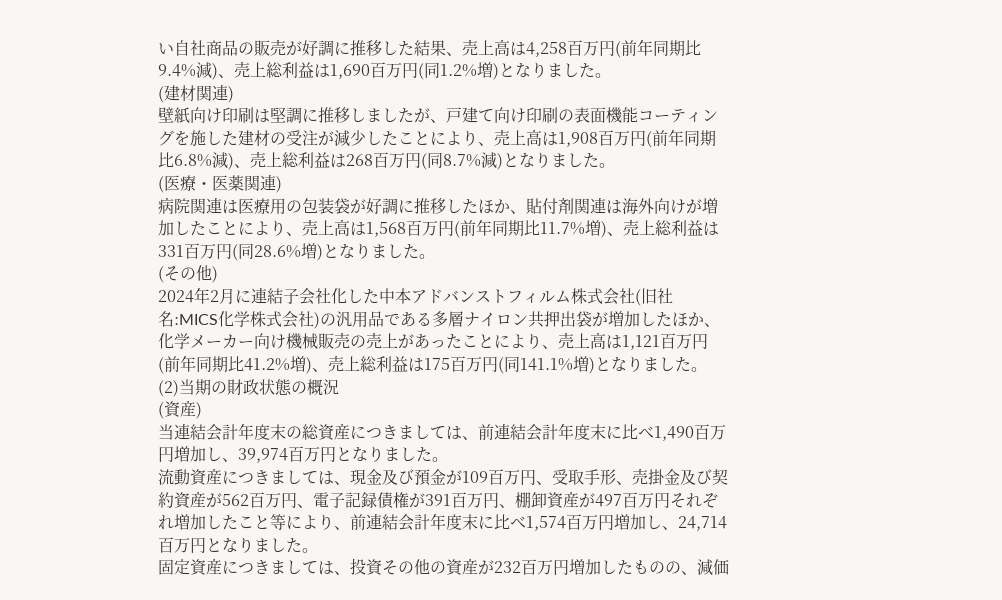い自社商品の販売が好調に推移した結果、売上高は4,258百万円(前年同期比9.4%減)、売上総利益は1,690百万円(同1.2%増)となりました。
(建材関連)
壁紙向け印刷は堅調に推移しましたが、戸建て向け印刷の表面機能コーティングを施した建材の受注が減少したことにより、売上高は1,908百万円(前年同期比6.8%減)、売上総利益は268百万円(同8.7%減)となりました。
(医療・医薬関連)
病院関連は医療用の包装袋が好調に推移したほか、貼付剤関連は海外向けが増加したことにより、売上高は1,568百万円(前年同期比11.7%増)、売上総利益は331百万円(同28.6%増)となりました。
(その他)
2024年2月に連結子会社化した中本アドバンストフィルム株式会社(旧社名:MICS化学株式会社)の汎用品である多層ナイロン共押出袋が増加したほか、化学メーカー向け機械販売の売上があったことにより、売上高は1,121百万円(前年同期比41.2%増)、売上総利益は175百万円(同141.1%増)となりました。
(2)当期の財政状態の概況
(資産)
当連結会計年度末の総資産につきましては、前連結会計年度末に比べ1,490百万円増加し、39,974百万円となりました。
流動資産につきましては、現金及び預金が109百万円、受取手形、売掛金及び契約資産が562百万円、電子記録債権が391百万円、棚卸資産が497百万円それぞれ増加したこと等により、前連結会計年度末に比べ1,574百万円増加し、24,714百万円となりました。
固定資産につきましては、投資その他の資産が232百万円増加したものの、減価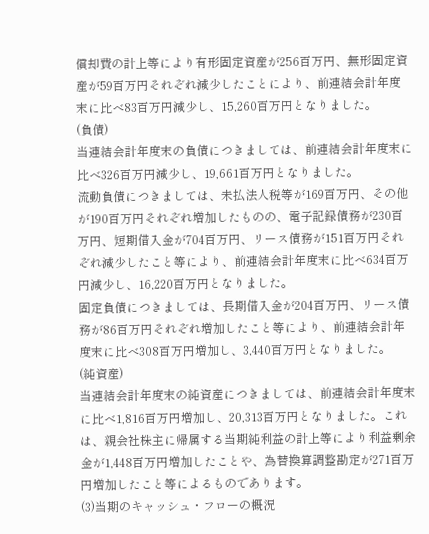償却費の計上等により有形固定資産が256百万円、無形固定資産が59百万円それぞれ減少したことにより、前連結会計年度末に比べ83百万円減少し、15,260百万円となりました。
(負債)
当連結会計年度末の負債につきましては、前連結会計年度末に比べ326百万円減少し、19,661百万円となりました。
流動負債につきましては、未払法人税等が169百万円、その他が190百万円それぞれ増加したものの、電子記録債務が230百万円、短期借入金が704百万円、リース債務が151百万円それぞれ減少したこと等により、前連結会計年度末に比べ634百万円減少し、16,220百万円となりました。
固定負債につきましては、長期借入金が204百万円、リース債務が86百万円それぞれ増加したこと等により、前連結会計年度末に比べ308百万円増加し、3,440百万円となりました。
(純資産)
当連結会計年度末の純資産につきましては、前連結会計年度末に比べ1,816百万円増加し、20,313百万円となりました。これは、親会社株主に帰属する当期純利益の計上等により利益剰余金が1,448百万円増加したことや、為替換算調整勘定が271百万円増加したこと等によるものであります。
(3)当期のキャッシュ・フローの概況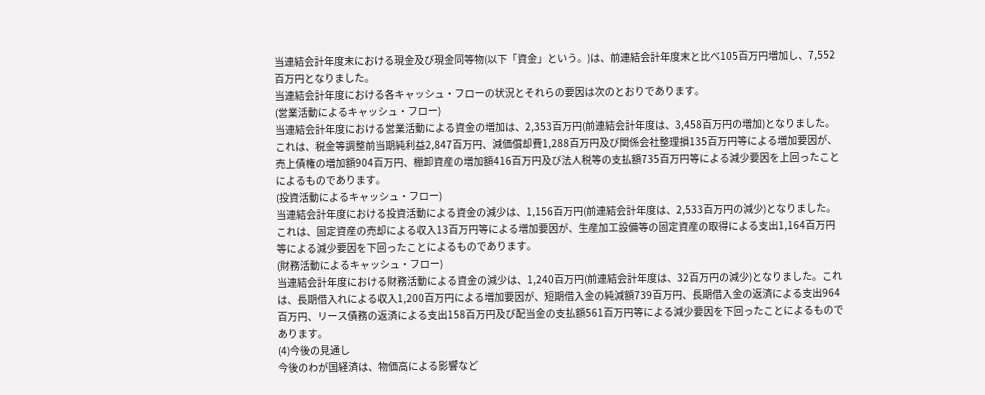当連結会計年度末における現金及び現金同等物(以下「資金」という。)は、前連結会計年度末と比べ105百万円増加し、7,552百万円となりました。
当連結会計年度における各キャッシュ・フローの状況とそれらの要因は次のとおりであります。
(営業活動によるキャッシュ・フロー)
当連結会計年度における営業活動による資金の増加は、2,353百万円(前連結会計年度は、3,458百万円の増加)となりました。これは、税金等調整前当期純利益2,847百万円、減価償却費1,288百万円及び関係会社整理損135百万円等による増加要因が、売上債権の増加額904百万円、棚卸資産の増加額416百万円及び法人税等の支払額735百万円等による減少要因を上回ったことによるものであります。
(投資活動によるキャッシュ・フロー)
当連結会計年度における投資活動による資金の減少は、1,156百万円(前連結会計年度は、2,533百万円の減少)となりました。これは、固定資産の売却による収入13百万円等による増加要因が、生産加工設備等の固定資産の取得による支出1,164百万円等による減少要因を下回ったことによるものであります。
(財務活動によるキャッシュ・フロー)
当連結会計年度における財務活動による資金の減少は、1,240百万円(前連結会計年度は、32百万円の減少)となりました。これは、長期借入れによる収入1,200百万円による増加要因が、短期借入金の純減額739百万円、長期借入金の返済による支出964百万円、リース債務の返済による支出158百万円及び配当金の支払額561百万円等による減少要因を下回ったことによるものであります。
(4)今後の見通し
今後のわが国経済は、物価高による影響など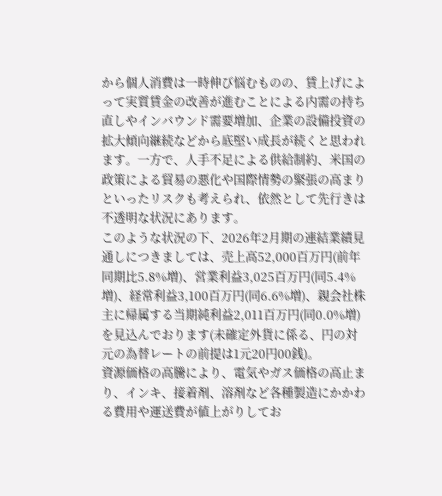から個人消費は一時伸び悩むものの、賃上げによって実質賃金の改善が進むことによる内需の持ち直しやインバウンド需要増加、企業の設備投資の拡大傾向継続などから底堅い成長が続くと思われます。一方で、人手不足による供給制約、米国の政策による貿易の悪化や国際情勢の緊張の高まりといったリスクも考えられ、依然として先行きは不透明な状況にあります。
このような状況の下、2026年2月期の連結業績見通しにつきましては、売上高52,000百万円(前年同期比5.8%増)、営業利益3,025百万円(同5.4%増)、経常利益3,100百万円(同6.6%増)、親会社株主に帰属する当期純利益2,011百万円(同0.0%増)を見込んでおります(未確定外貨に係る、円の対元の為替レートの前提は1元20円00銭)。
資源価格の高騰により、電気やガス価格の高止まり、インキ、接着剤、溶剤など各種製造にかかわる費用や運送費が値上がりしてお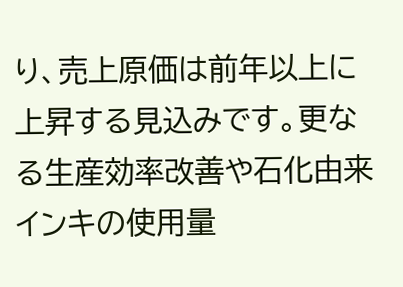り、売上原価は前年以上に上昇する見込みです。更なる生産効率改善や石化由来インキの使用量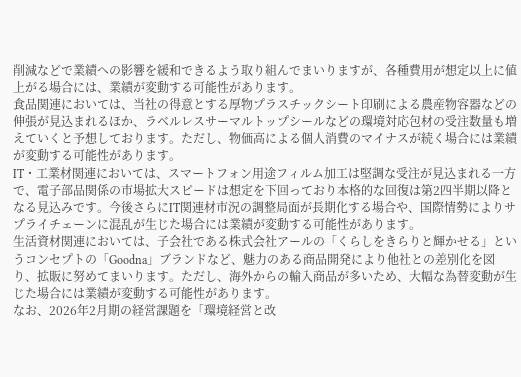削減などで業績への影響を緩和できるよう取り組んでまいりますが、各種費用が想定以上に値上がる場合には、業績が変動する可能性があります。
食品関連においては、当社の得意とする厚物プラスチックシート印刷による農産物容器などの伸張が見込まれるほか、ラベルレスサーマルトップシールなどの環境対応包材の受注数量も増えていくと予想しております。ただし、物価高による個人消費のマイナスが続く場合には業績が変動する可能性があります。
IT・工業材関連においては、スマートフォン用途フィルム加工は堅調な受注が見込まれる一方で、電子部品関係の市場拡大スピードは想定を下回っており本格的な回復は第2四半期以降となる見込みです。今後さらにIT関連材市況の調整局面が長期化する場合や、国際情勢によりサプライチェーンに混乱が生じた場合には業績が変動する可能性があります。
生活資材関連においては、子会社である株式会社アールの「くらしをきらりと輝かせる」というコンセプトの「Goodna」ブランドなど、魅力のある商品開発により他社との差別化を図り、拡販に努めてまいります。ただし、海外からの輸入商品が多いため、大幅な為替変動が生じた場合には業績が変動する可能性があります。
なお、2026年2月期の経営課題を「環境経営と改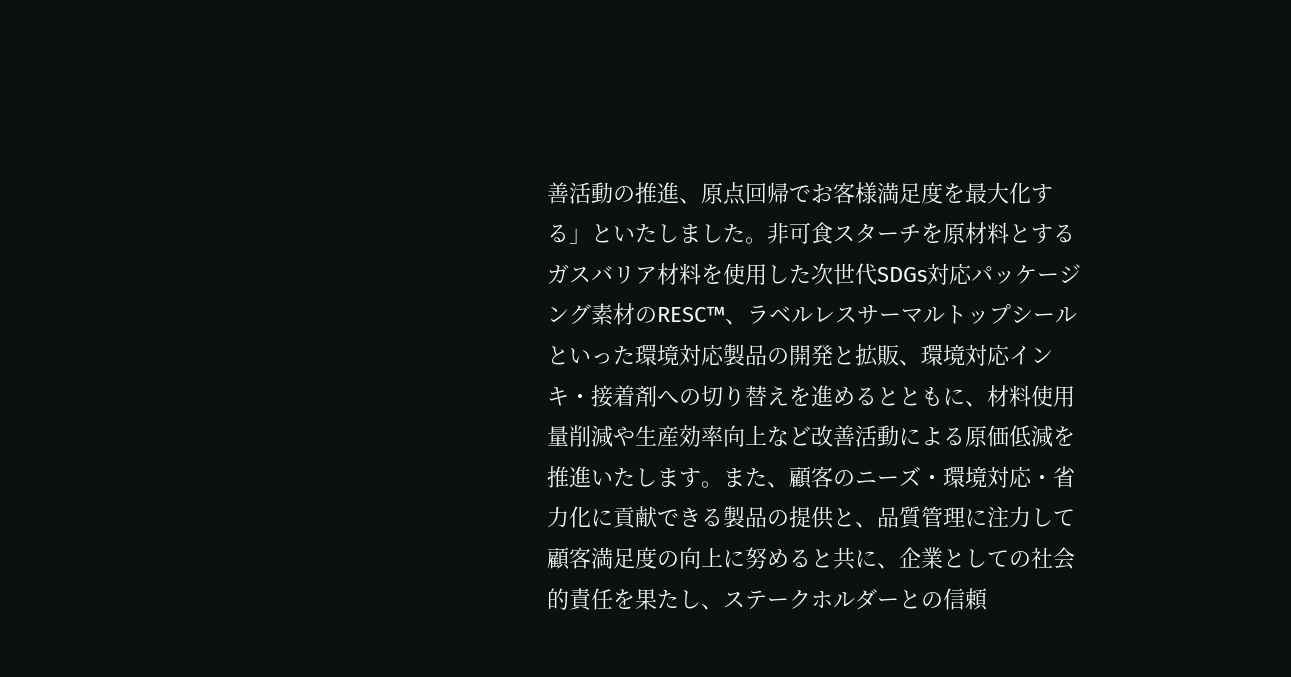善活動の推進、原点回帰でお客様満足度を最大化する」といたしました。非可食スターチを原材料とするガスバリア材料を使用した次世代SDGs対応パッケージング素材のRESC™、ラベルレスサーマルトップシールといった環境対応製品の開発と拡販、環境対応インキ・接着剤への切り替えを進めるとともに、材料使用量削減や生産効率向上など改善活動による原価低減を推進いたします。また、顧客のニーズ・環境対応・省力化に貢献できる製品の提供と、品質管理に注力して顧客満足度の向上に努めると共に、企業としての社会的責任を果たし、ステークホルダーとの信頼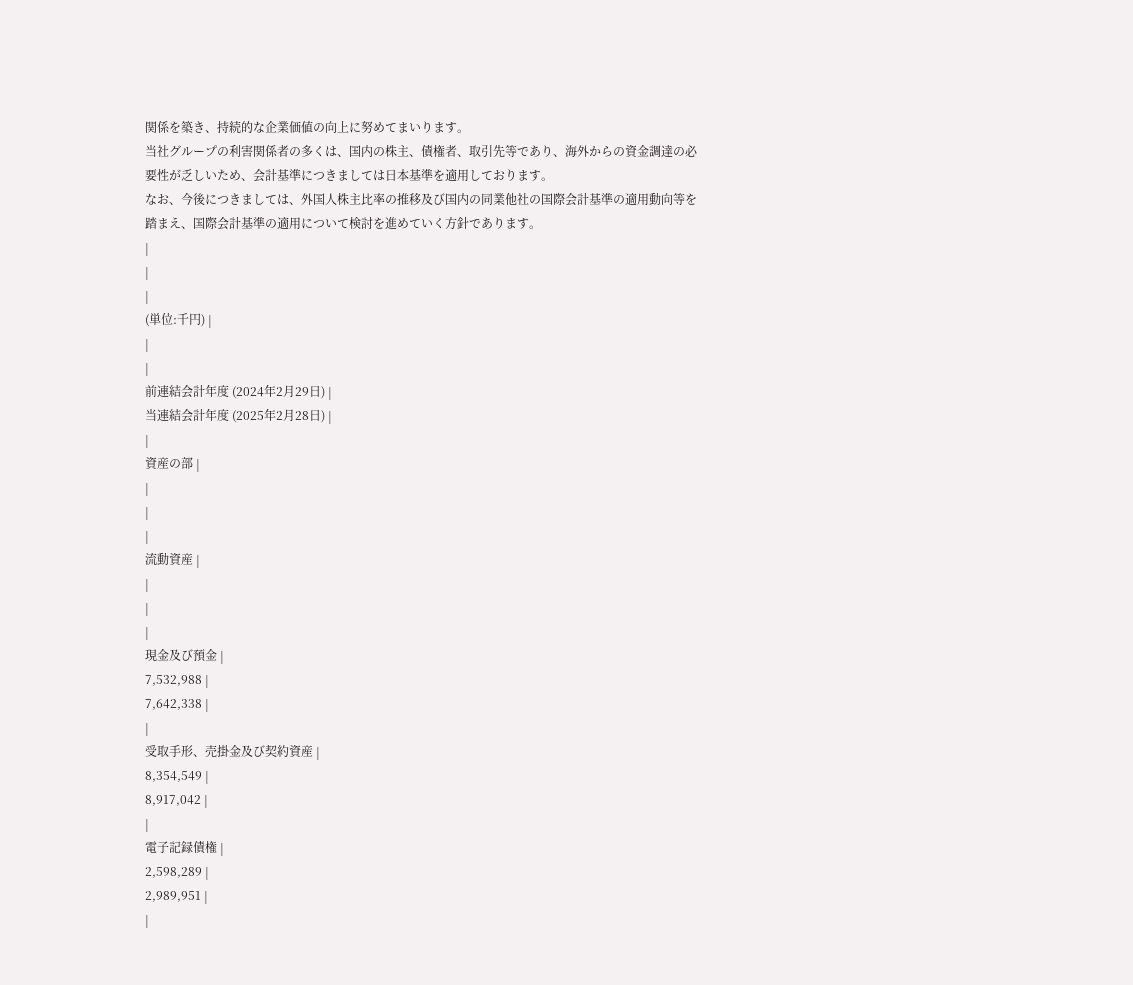関係を築き、持続的な企業価値の向上に努めてまいります。
当社グループの利害関係者の多くは、国内の株主、債権者、取引先等であり、海外からの資金調達の必要性が乏しいため、会計基準につきましては日本基準を適用しております。
なお、今後につきましては、外国人株主比率の推移及び国内の同業他社の国際会計基準の適用動向等を踏まえ、国際会計基準の適用について検討を進めていく方針であります。
|
|
|
(単位:千円) |
|
|
前連結会計年度 (2024年2月29日) |
当連結会計年度 (2025年2月28日) |
|
資産の部 |
|
|
|
流動資産 |
|
|
|
現金及び預金 |
7,532,988 |
7,642,338 |
|
受取手形、売掛金及び契約資産 |
8,354,549 |
8,917,042 |
|
電子記録債権 |
2,598,289 |
2,989,951 |
|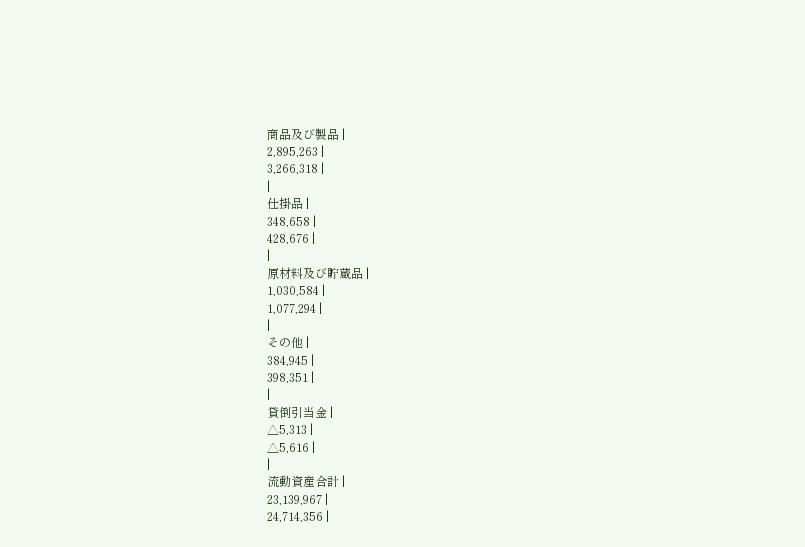商品及び製品 |
2,895,263 |
3,266,318 |
|
仕掛品 |
348,658 |
428,676 |
|
原材料及び貯蔵品 |
1,030,584 |
1,077,294 |
|
その他 |
384,945 |
398,351 |
|
貸倒引当金 |
△5,313 |
△5,616 |
|
流動資産合計 |
23,139,967 |
24,714,356 |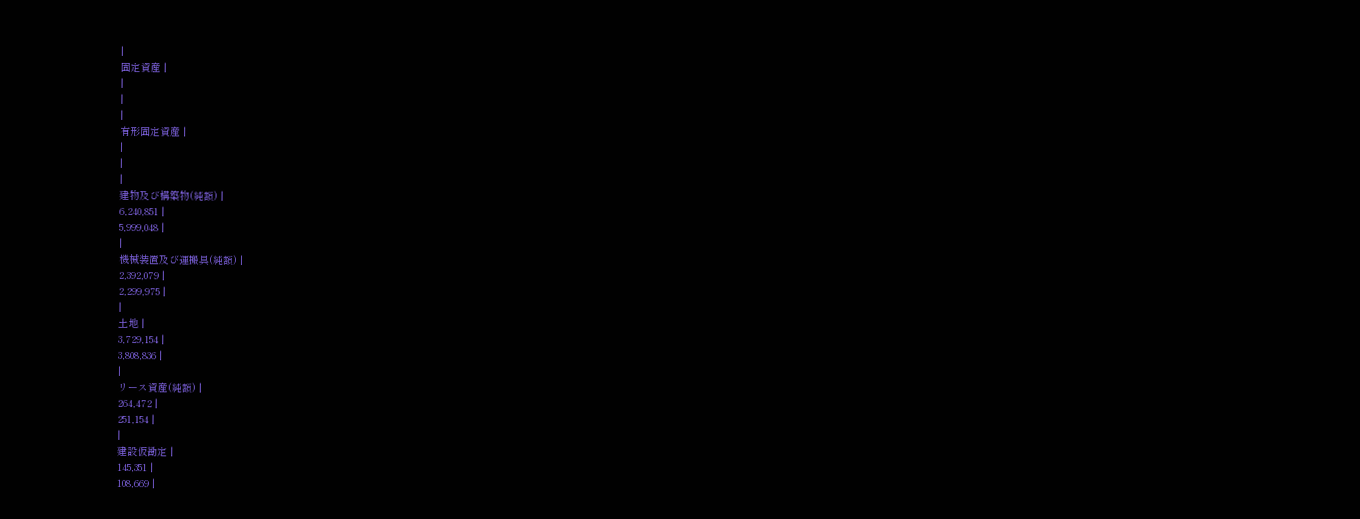|
固定資産 |
|
|
|
有形固定資産 |
|
|
|
建物及び構築物(純額) |
6,240,851 |
5,999,048 |
|
機械装置及び運搬具(純額) |
2,392,079 |
2,299,975 |
|
土地 |
3,729,154 |
3,808,836 |
|
リース資産(純額) |
264,472 |
251,154 |
|
建設仮勘定 |
145,351 |
108,669 |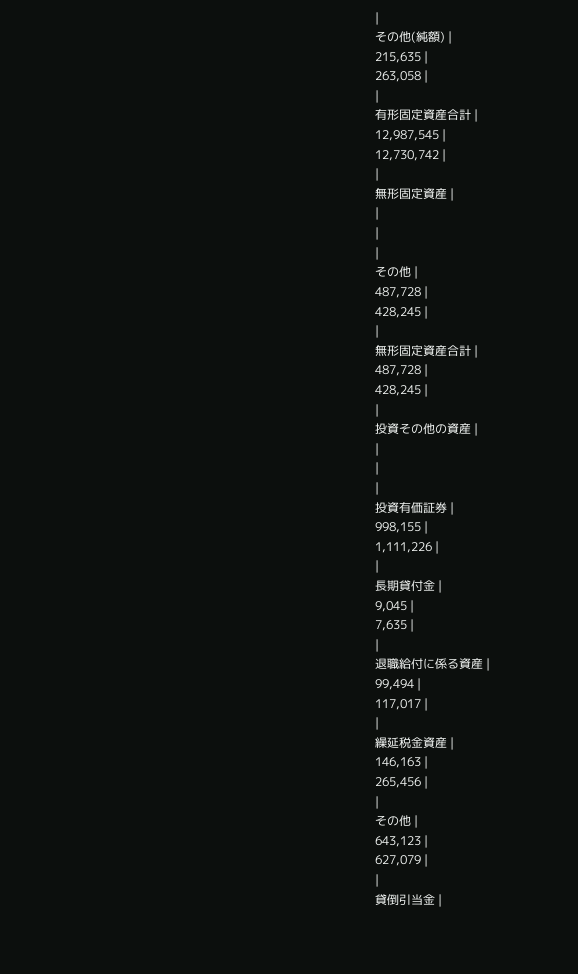|
その他(純額) |
215,635 |
263,058 |
|
有形固定資産合計 |
12,987,545 |
12,730,742 |
|
無形固定資産 |
|
|
|
その他 |
487,728 |
428,245 |
|
無形固定資産合計 |
487,728 |
428,245 |
|
投資その他の資産 |
|
|
|
投資有価証券 |
998,155 |
1,111,226 |
|
長期貸付金 |
9,045 |
7,635 |
|
退職給付に係る資産 |
99,494 |
117,017 |
|
繰延税金資産 |
146,163 |
265,456 |
|
その他 |
643,123 |
627,079 |
|
貸倒引当金 |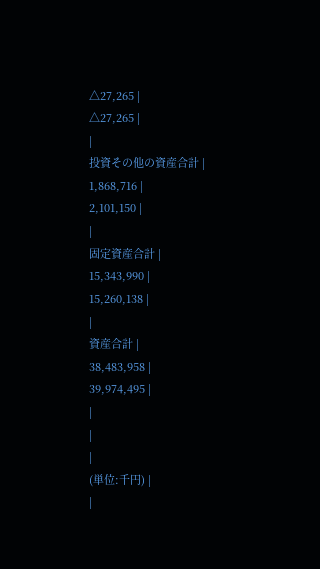△27,265 |
△27,265 |
|
投資その他の資産合計 |
1,868,716 |
2,101,150 |
|
固定資産合計 |
15,343,990 |
15,260,138 |
|
資産合計 |
38,483,958 |
39,974,495 |
|
|
|
(単位:千円) |
|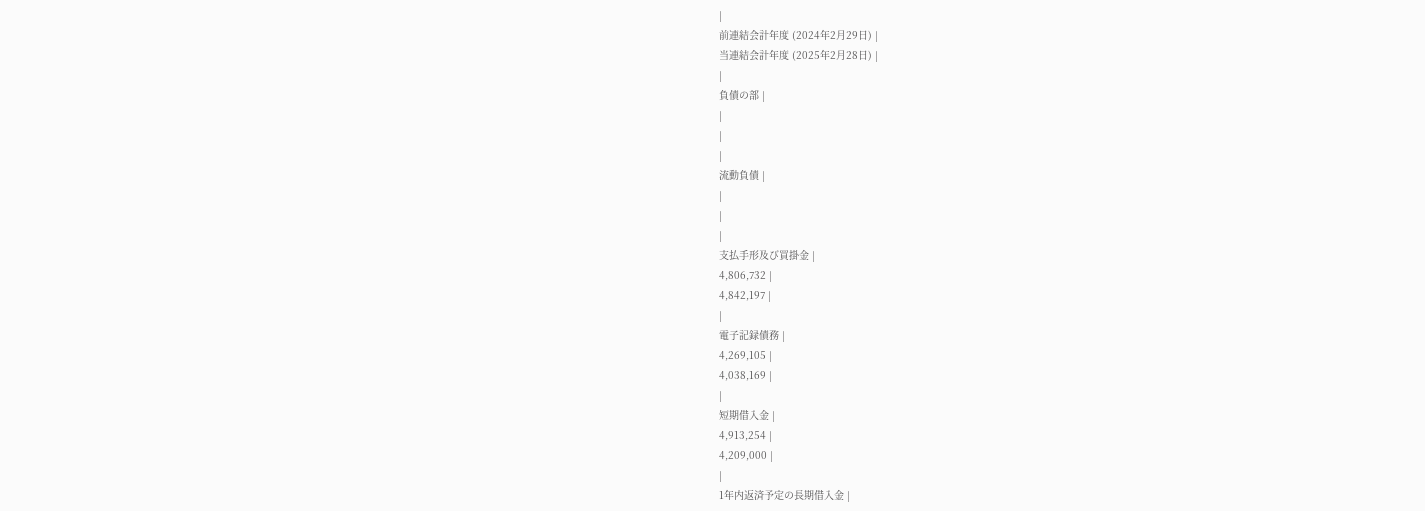|
前連結会計年度 (2024年2月29日) |
当連結会計年度 (2025年2月28日) |
|
負債の部 |
|
|
|
流動負債 |
|
|
|
支払手形及び買掛金 |
4,806,732 |
4,842,197 |
|
電子記録債務 |
4,269,105 |
4,038,169 |
|
短期借入金 |
4,913,254 |
4,209,000 |
|
1年内返済予定の長期借入金 |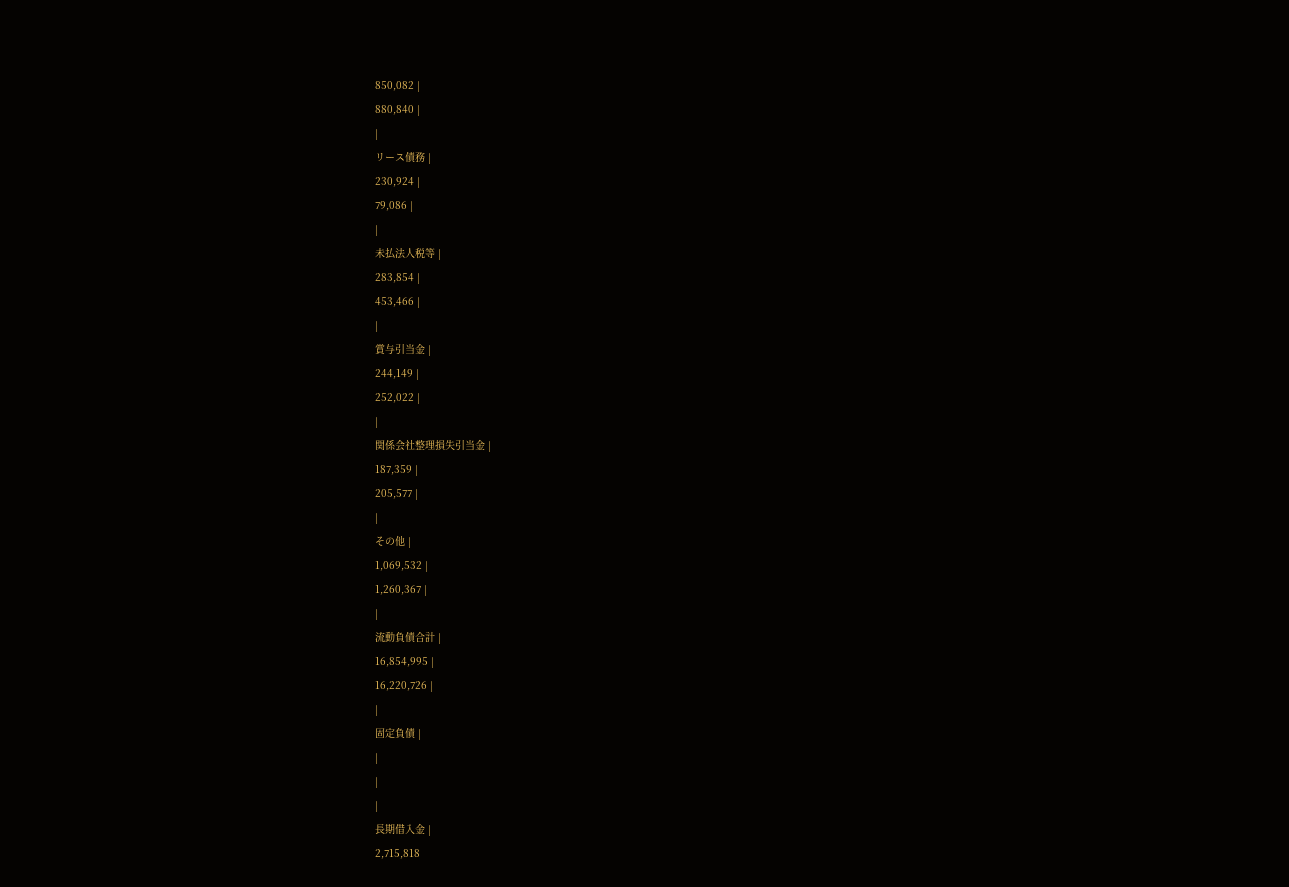850,082 |
880,840 |
|
リース債務 |
230,924 |
79,086 |
|
未払法人税等 |
283,854 |
453,466 |
|
賞与引当金 |
244,149 |
252,022 |
|
関係会社整理損失引当金 |
187,359 |
205,577 |
|
その他 |
1,069,532 |
1,260,367 |
|
流動負債合計 |
16,854,995 |
16,220,726 |
|
固定負債 |
|
|
|
長期借入金 |
2,715,818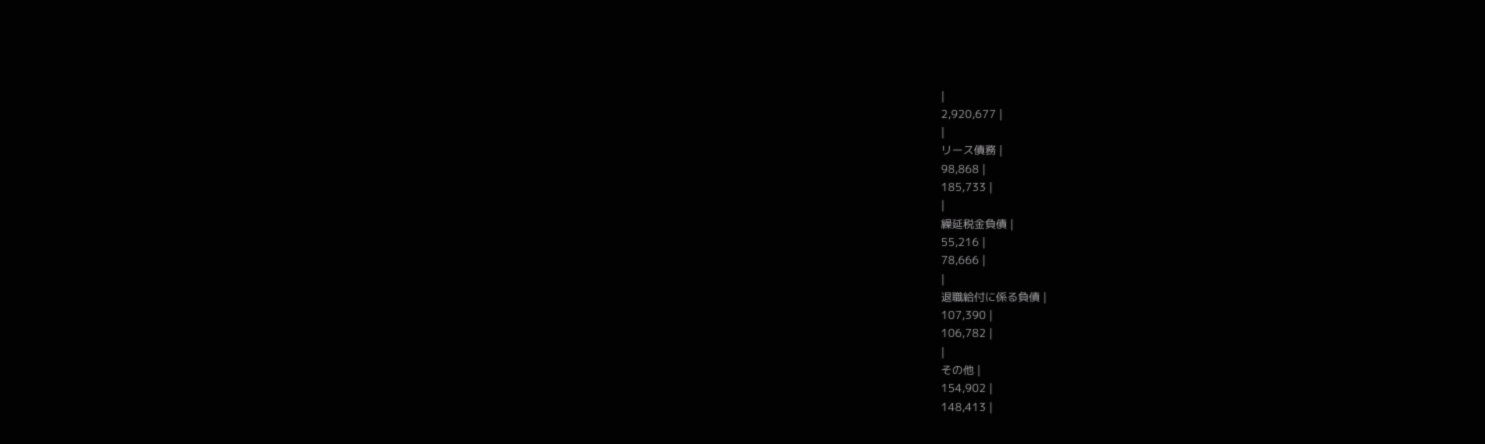|
2,920,677 |
|
リース債務 |
98,868 |
185,733 |
|
繰延税金負債 |
55,216 |
78,666 |
|
退職給付に係る負債 |
107,390 |
106,782 |
|
その他 |
154,902 |
148,413 |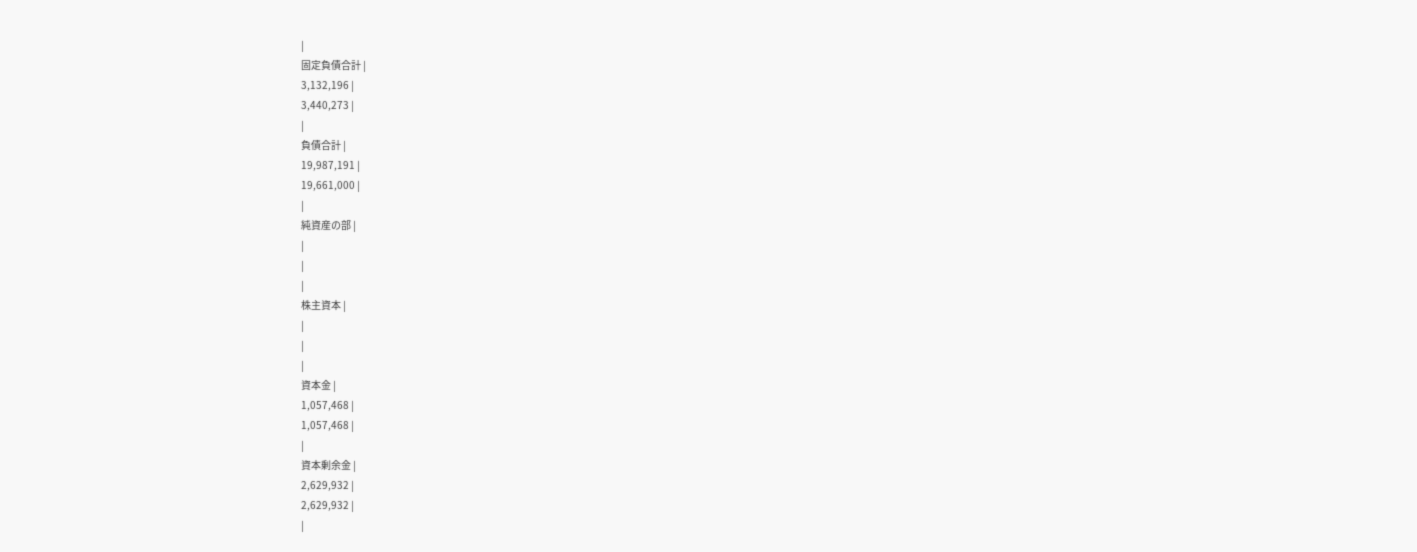|
固定負債合計 |
3,132,196 |
3,440,273 |
|
負債合計 |
19,987,191 |
19,661,000 |
|
純資産の部 |
|
|
|
株主資本 |
|
|
|
資本金 |
1,057,468 |
1,057,468 |
|
資本剰余金 |
2,629,932 |
2,629,932 |
|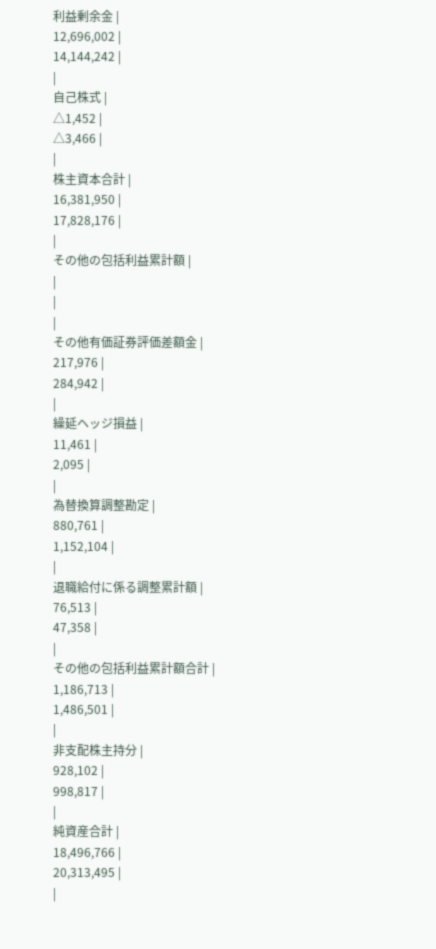利益剰余金 |
12,696,002 |
14,144,242 |
|
自己株式 |
△1,452 |
△3,466 |
|
株主資本合計 |
16,381,950 |
17,828,176 |
|
その他の包括利益累計額 |
|
|
|
その他有価証券評価差額金 |
217,976 |
284,942 |
|
繰延ヘッジ損益 |
11,461 |
2,095 |
|
為替換算調整勘定 |
880,761 |
1,152,104 |
|
退職給付に係る調整累計額 |
76,513 |
47,358 |
|
その他の包括利益累計額合計 |
1,186,713 |
1,486,501 |
|
非支配株主持分 |
928,102 |
998,817 |
|
純資産合計 |
18,496,766 |
20,313,495 |
|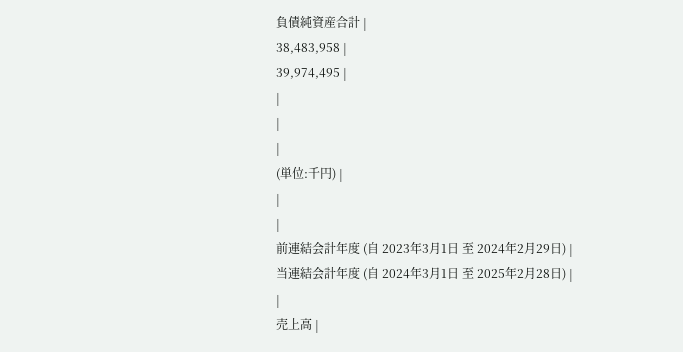負債純資産合計 |
38,483,958 |
39,974,495 |
|
|
|
(単位:千円) |
|
|
前連結会計年度 (自 2023年3月1日 至 2024年2月29日) |
当連結会計年度 (自 2024年3月1日 至 2025年2月28日) |
|
売上高 |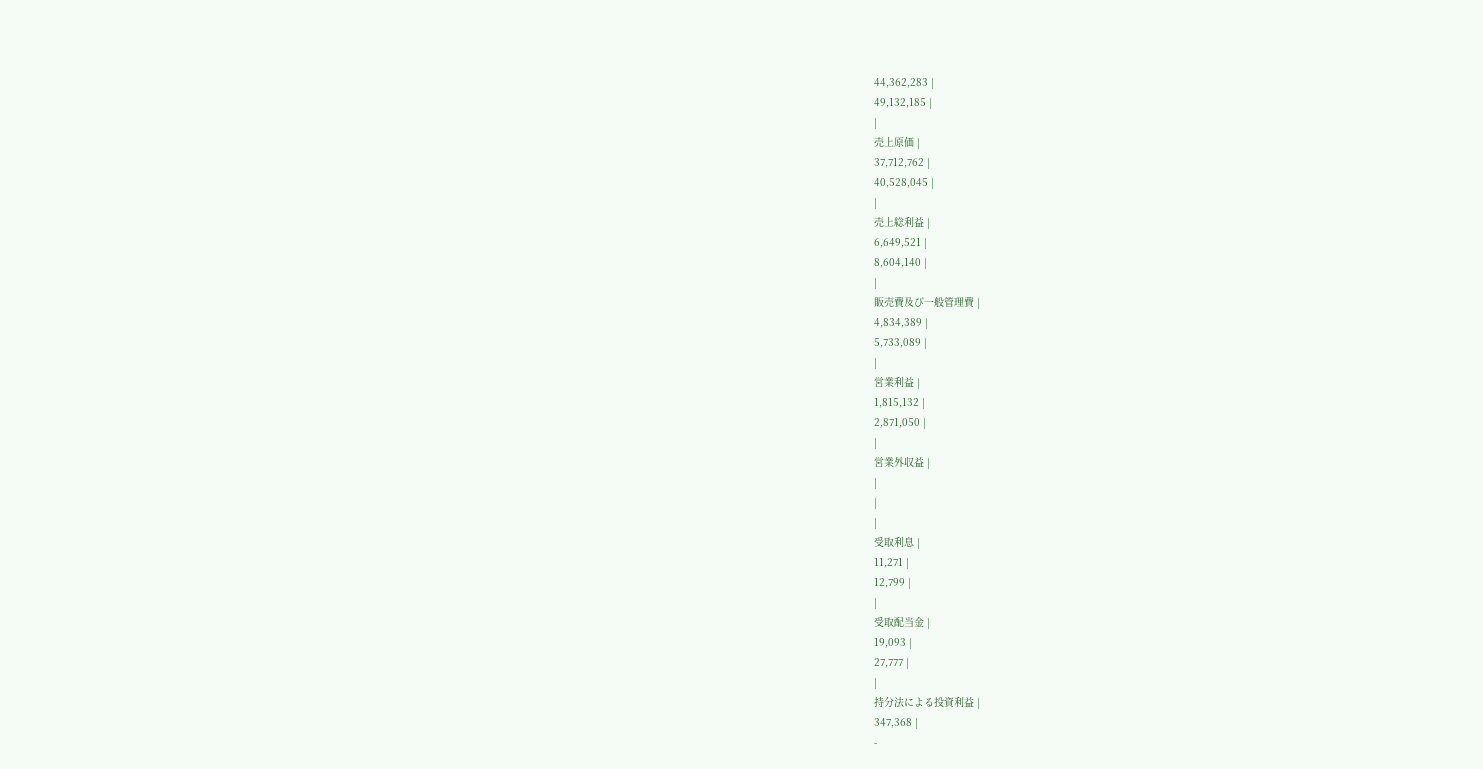44,362,283 |
49,132,185 |
|
売上原価 |
37,712,762 |
40,528,045 |
|
売上総利益 |
6,649,521 |
8,604,140 |
|
販売費及び一般管理費 |
4,834,389 |
5,733,089 |
|
営業利益 |
1,815,132 |
2,871,050 |
|
営業外収益 |
|
|
|
受取利息 |
11,271 |
12,799 |
|
受取配当金 |
19,093 |
27,777 |
|
持分法による投資利益 |
347,368 |
-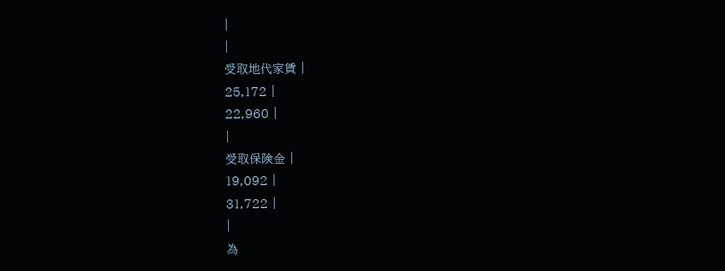|
|
受取地代家賃 |
25,172 |
22,960 |
|
受取保険金 |
19,092 |
31,722 |
|
為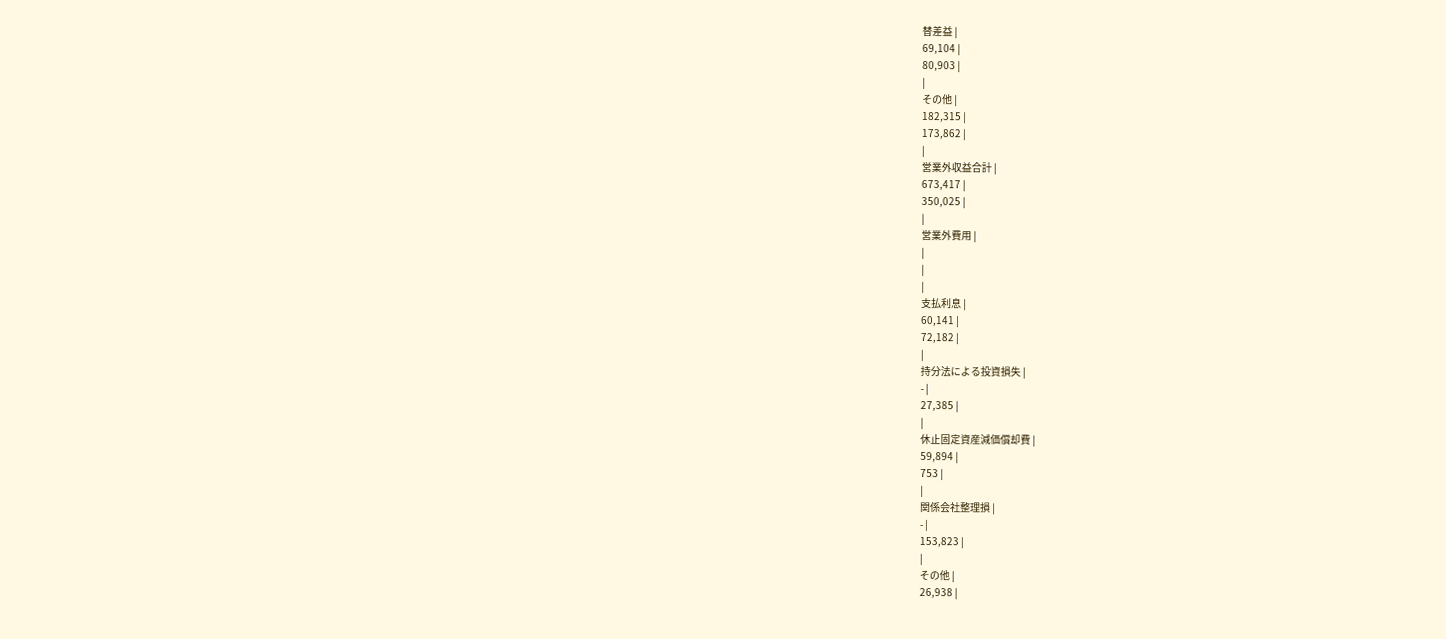替差益 |
69,104 |
80,903 |
|
その他 |
182,315 |
173,862 |
|
営業外収益合計 |
673,417 |
350,025 |
|
営業外費用 |
|
|
|
支払利息 |
60,141 |
72,182 |
|
持分法による投資損失 |
- |
27,385 |
|
休止固定資産減価償却費 |
59,894 |
753 |
|
関係会社整理損 |
- |
153,823 |
|
その他 |
26,938 |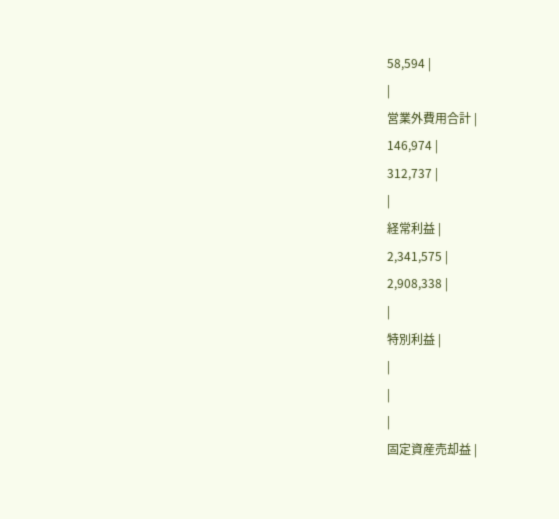58,594 |
|
営業外費用合計 |
146,974 |
312,737 |
|
経常利益 |
2,341,575 |
2,908,338 |
|
特別利益 |
|
|
|
固定資産売却益 |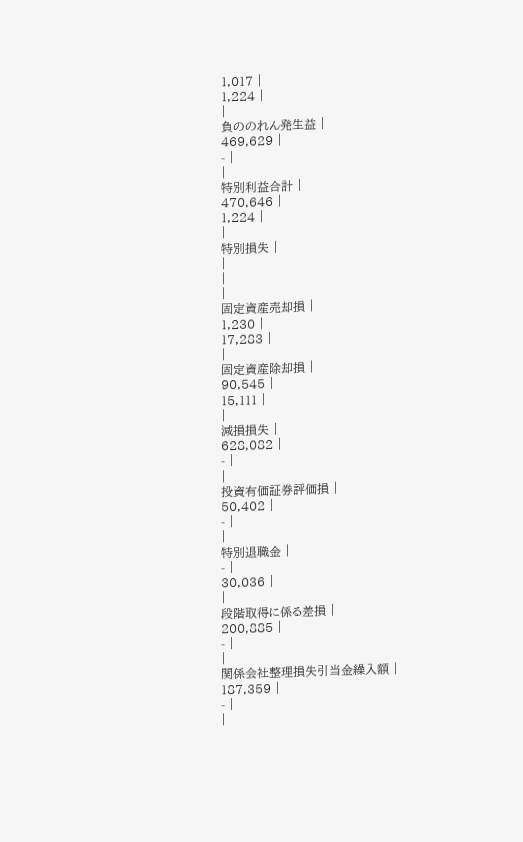1,017 |
1,224 |
|
負ののれん発生益 |
469,629 |
- |
|
特別利益合計 |
470,646 |
1,224 |
|
特別損失 |
|
|
|
固定資産売却損 |
1,230 |
17,283 |
|
固定資産除却損 |
90,545 |
15,111 |
|
減損損失 |
628,082 |
- |
|
投資有価証券評価損 |
50,402 |
- |
|
特別退職金 |
- |
30,036 |
|
段階取得に係る差損 |
200,885 |
- |
|
関係会社整理損失引当金繰入額 |
187,359 |
- |
|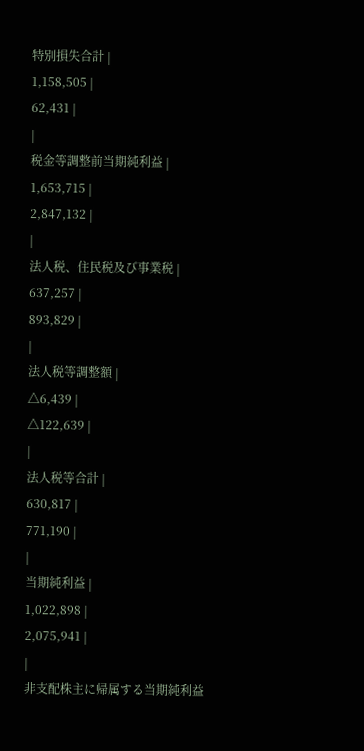特別損失合計 |
1,158,505 |
62,431 |
|
税金等調整前当期純利益 |
1,653,715 |
2,847,132 |
|
法人税、住民税及び事業税 |
637,257 |
893,829 |
|
法人税等調整額 |
△6,439 |
△122,639 |
|
法人税等合計 |
630,817 |
771,190 |
|
当期純利益 |
1,022,898 |
2,075,941 |
|
非支配株主に帰属する当期純利益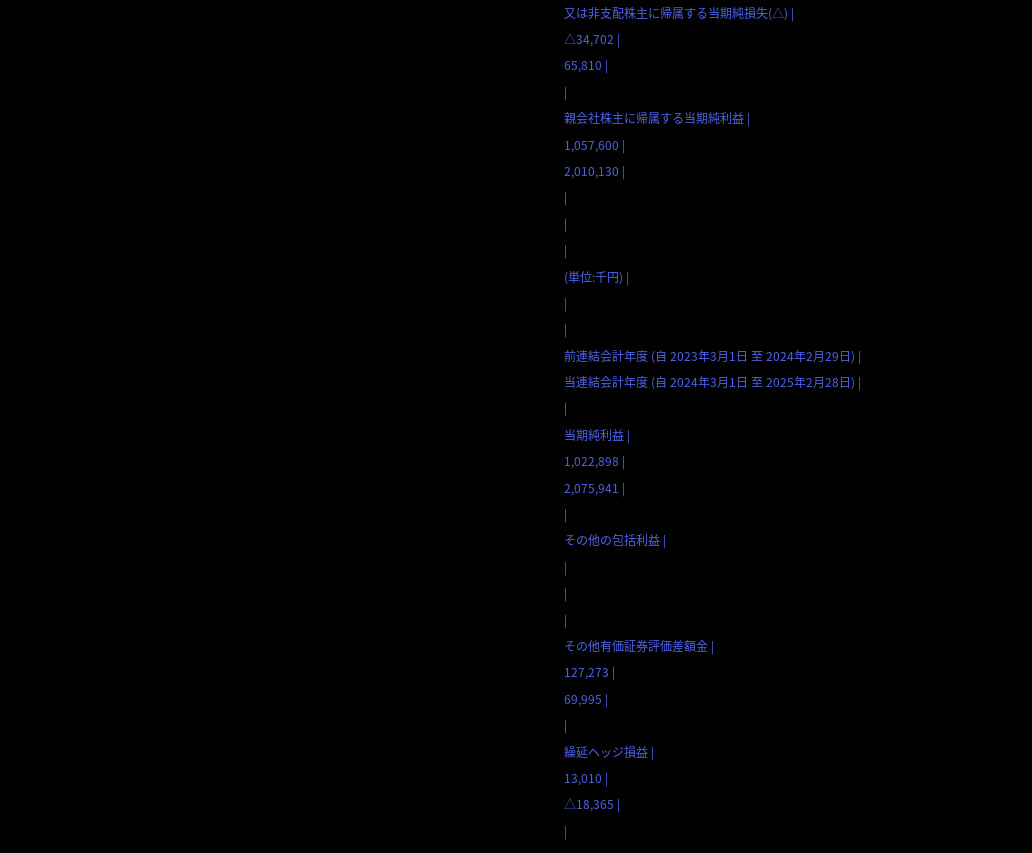又は非支配株主に帰属する当期純損失(△) |
△34,702 |
65,810 |
|
親会社株主に帰属する当期純利益 |
1,057,600 |
2,010,130 |
|
|
|
(単位:千円) |
|
|
前連結会計年度 (自 2023年3月1日 至 2024年2月29日) |
当連結会計年度 (自 2024年3月1日 至 2025年2月28日) |
|
当期純利益 |
1,022,898 |
2,075,941 |
|
その他の包括利益 |
|
|
|
その他有価証券評価差額金 |
127,273 |
69,995 |
|
繰延ヘッジ損益 |
13,010 |
△18,365 |
|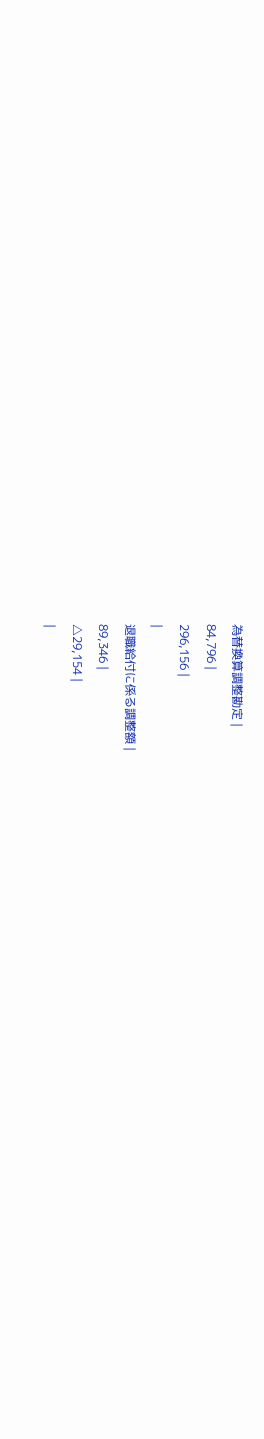為替換算調整勘定 |
84,796 |
296,156 |
|
退職給付に係る調整額 |
89,346 |
△29,154 |
|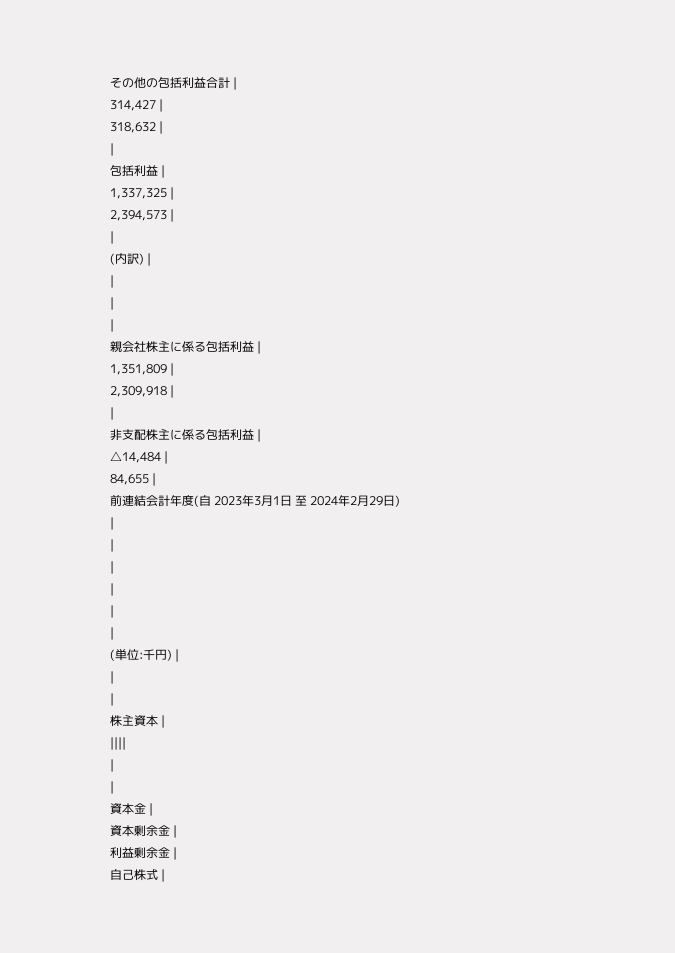その他の包括利益合計 |
314,427 |
318,632 |
|
包括利益 |
1,337,325 |
2,394,573 |
|
(内訳) |
|
|
|
親会社株主に係る包括利益 |
1,351,809 |
2,309,918 |
|
非支配株主に係る包括利益 |
△14,484 |
84,655 |
前連結会計年度(自 2023年3月1日 至 2024年2月29日)
|
|
|
|
|
|
(単位:千円) |
|
|
株主資本 |
||||
|
|
資本金 |
資本剰余金 |
利益剰余金 |
自己株式 |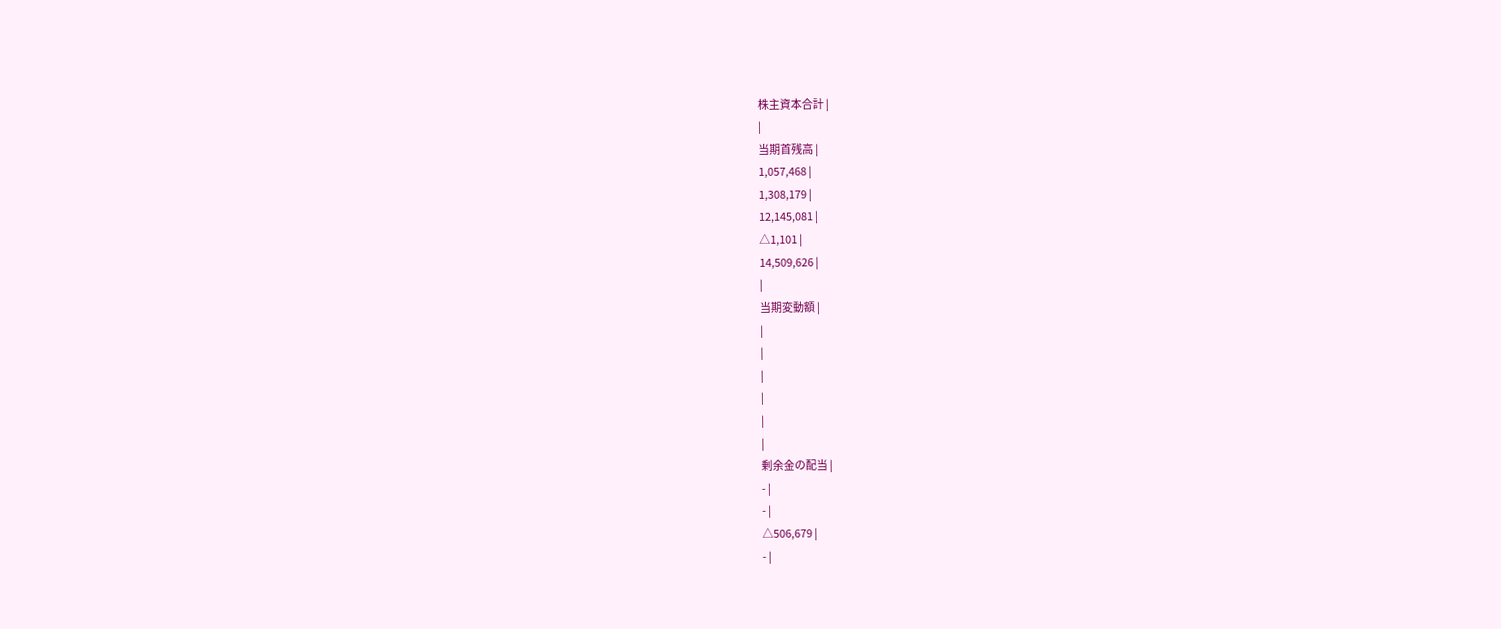株主資本合計 |
|
当期首残高 |
1,057,468 |
1,308,179 |
12,145,081 |
△1,101 |
14,509,626 |
|
当期変動額 |
|
|
|
|
|
|
剰余金の配当 |
- |
- |
△506,679 |
- |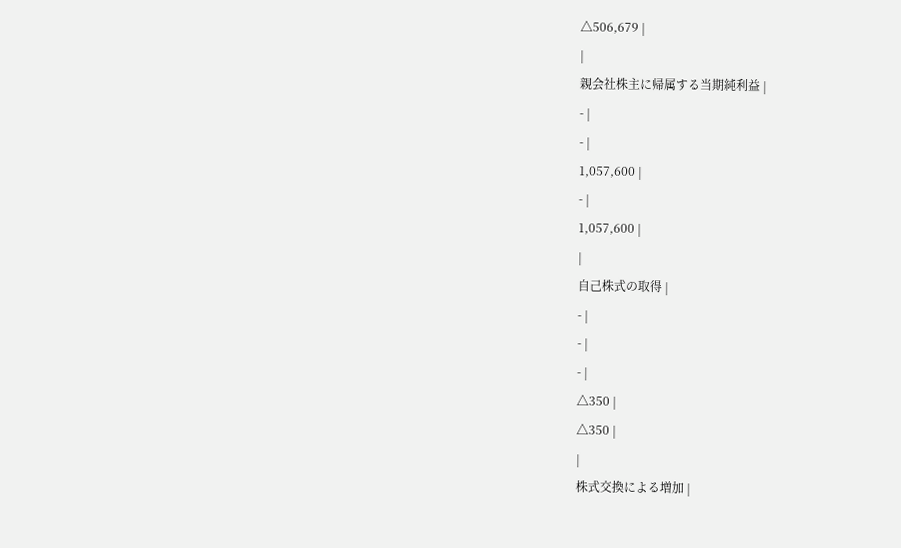△506,679 |
|
親会社株主に帰属する当期純利益 |
- |
- |
1,057,600 |
- |
1,057,600 |
|
自己株式の取得 |
- |
- |
- |
△350 |
△350 |
|
株式交換による増加 |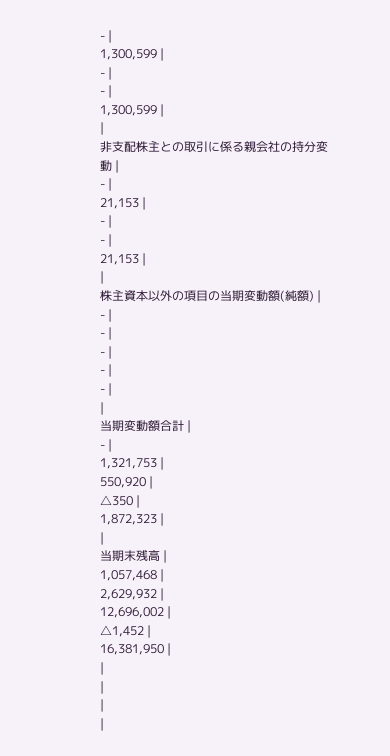- |
1,300,599 |
- |
- |
1,300,599 |
|
非支配株主との取引に係る親会社の持分変動 |
- |
21,153 |
- |
- |
21,153 |
|
株主資本以外の項目の当期変動額(純額) |
- |
- |
- |
- |
- |
|
当期変動額合計 |
- |
1,321,753 |
550,920 |
△350 |
1,872,323 |
|
当期末残高 |
1,057,468 |
2,629,932 |
12,696,002 |
△1,452 |
16,381,950 |
|
|
|
|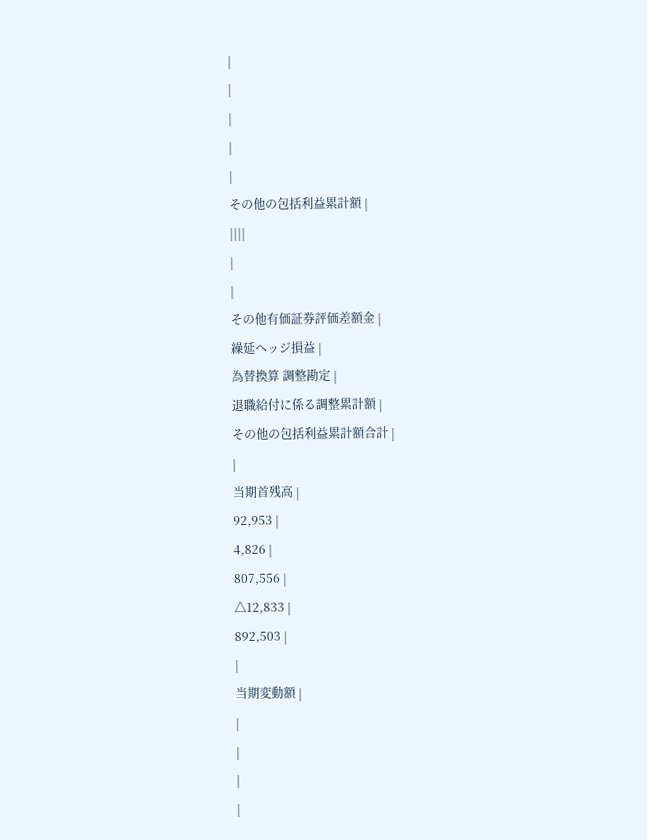|
|
|
|
|
その他の包括利益累計額 |
||||
|
|
その他有価証券評価差額金 |
繰延ヘッジ損益 |
為替換算 調整勘定 |
退職給付に係る調整累計額 |
その他の包括利益累計額合計 |
|
当期首残高 |
92,953 |
4,826 |
807,556 |
△12,833 |
892,503 |
|
当期変動額 |
|
|
|
|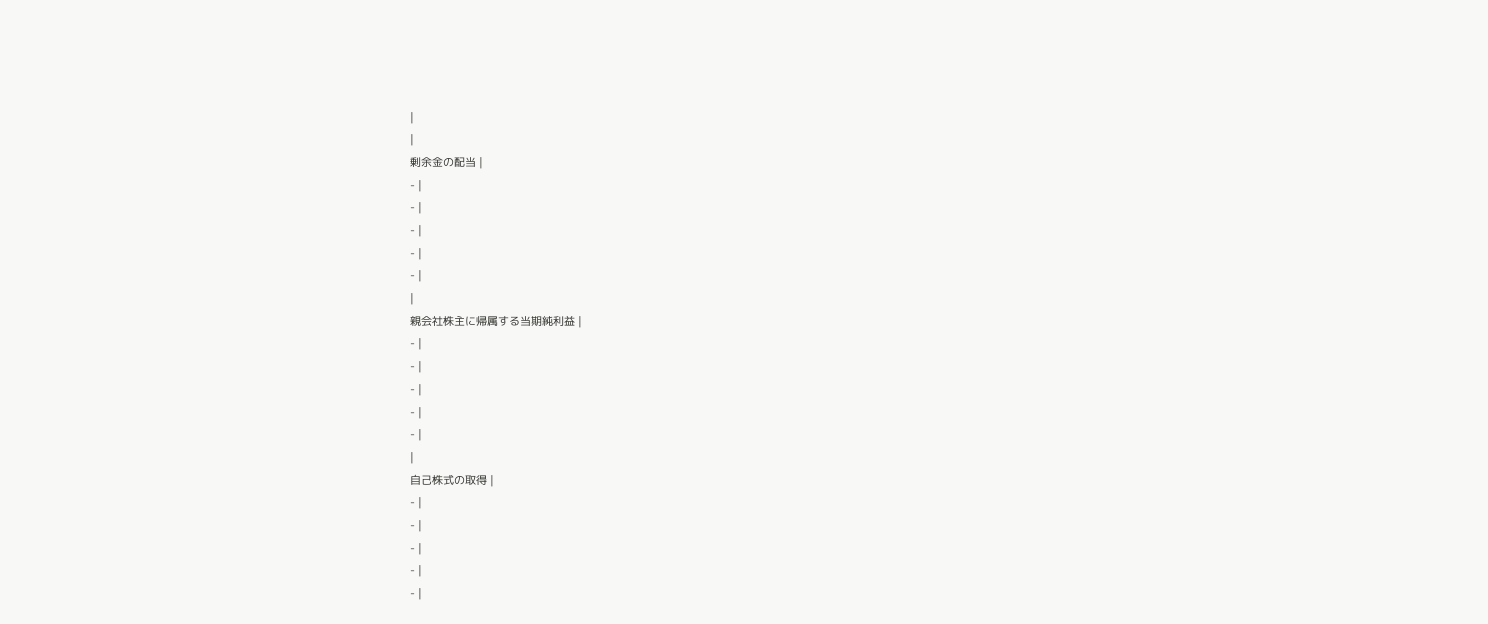|
|
剰余金の配当 |
- |
- |
- |
- |
- |
|
親会社株主に帰属する当期純利益 |
- |
- |
- |
- |
- |
|
自己株式の取得 |
- |
- |
- |
- |
- |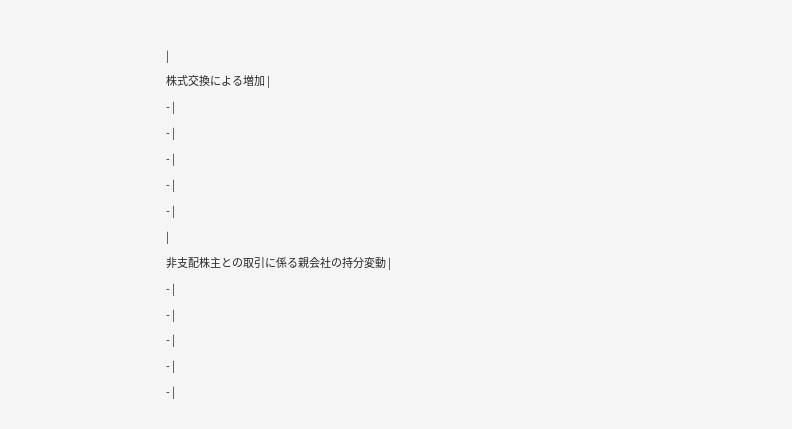|
株式交換による増加 |
- |
- |
- |
- |
- |
|
非支配株主との取引に係る親会社の持分変動 |
- |
- |
- |
- |
- |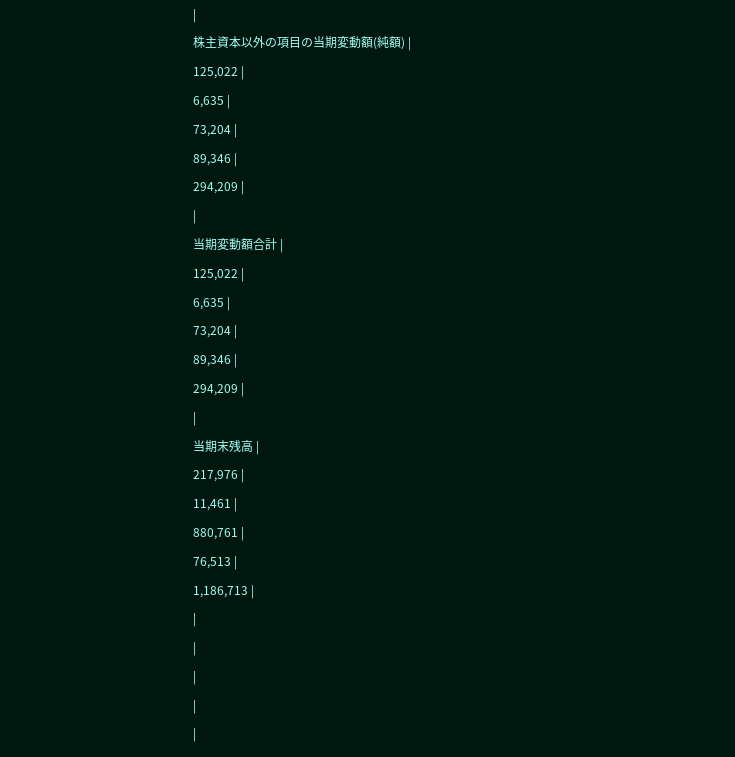|
株主資本以外の項目の当期変動額(純額) |
125,022 |
6,635 |
73,204 |
89,346 |
294,209 |
|
当期変動額合計 |
125,022 |
6,635 |
73,204 |
89,346 |
294,209 |
|
当期末残高 |
217,976 |
11,461 |
880,761 |
76,513 |
1,186,713 |
|
|
|
|
|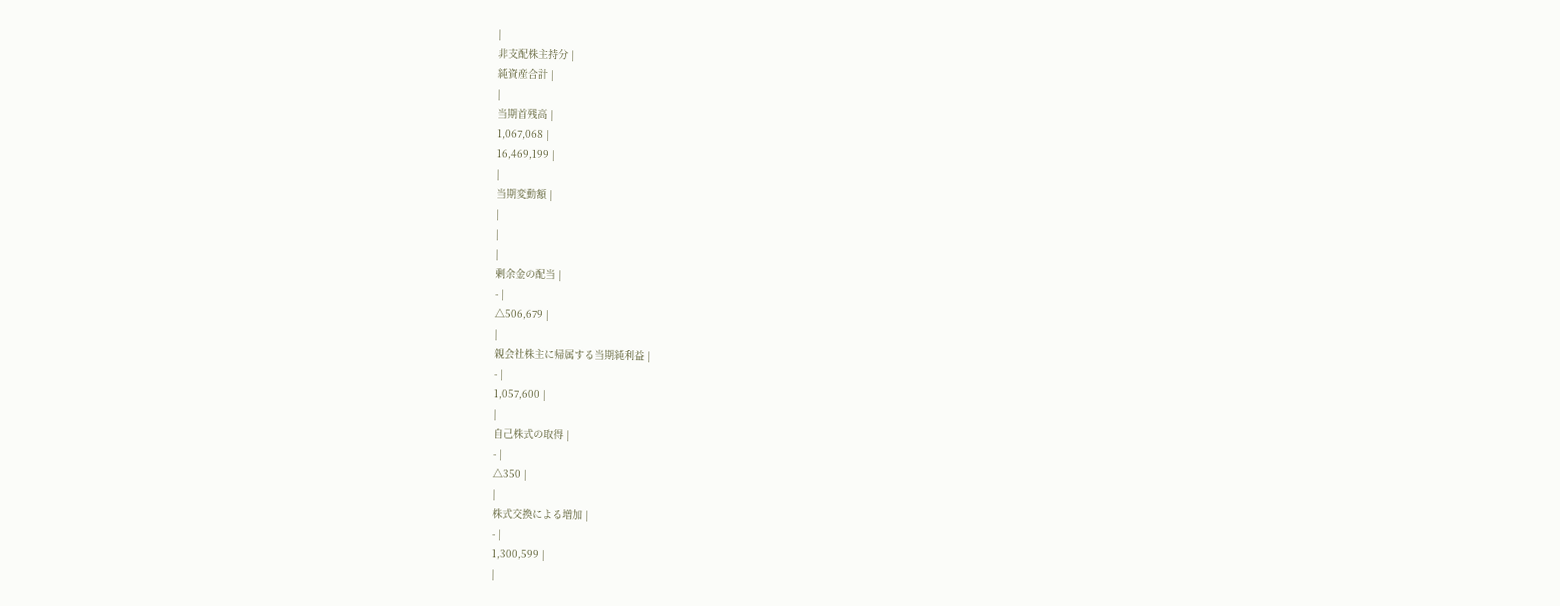|
非支配株主持分 |
純資産合計 |
|
当期首残高 |
1,067,068 |
16,469,199 |
|
当期変動額 |
|
|
|
剰余金の配当 |
- |
△506,679 |
|
親会社株主に帰属する当期純利益 |
- |
1,057,600 |
|
自己株式の取得 |
- |
△350 |
|
株式交換による増加 |
- |
1,300,599 |
|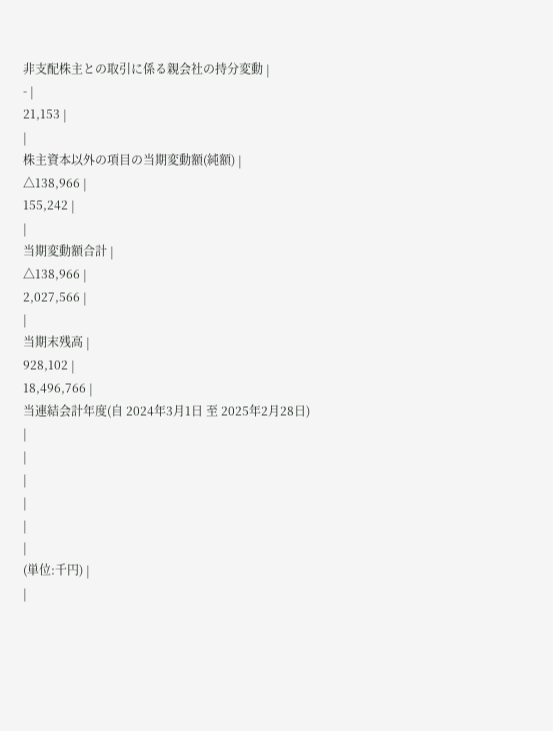非支配株主との取引に係る親会社の持分変動 |
- |
21,153 |
|
株主資本以外の項目の当期変動額(純額) |
△138,966 |
155,242 |
|
当期変動額合計 |
△138,966 |
2,027,566 |
|
当期末残高 |
928,102 |
18,496,766 |
当連結会計年度(自 2024年3月1日 至 2025年2月28日)
|
|
|
|
|
|
(単位:千円) |
|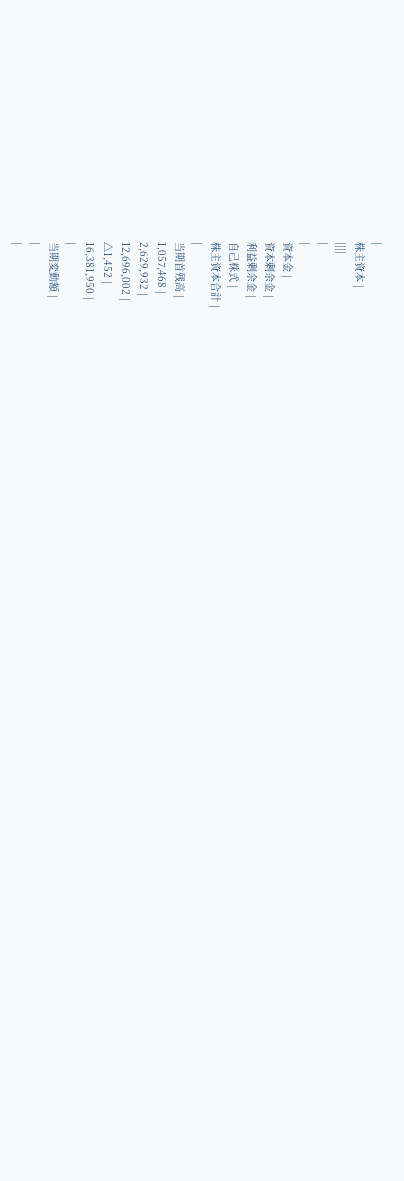|
株主資本 |
||||
|
|
資本金 |
資本剰余金 |
利益剰余金 |
自己株式 |
株主資本合計 |
|
当期首残高 |
1,057,468 |
2,629,932 |
12,696,002 |
△1,452 |
16,381,950 |
|
当期変動額 |
|
|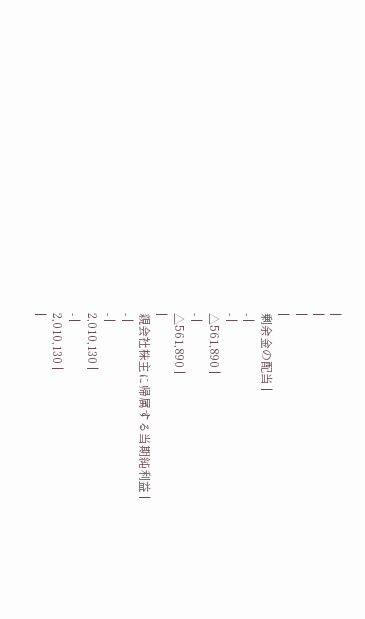|
|
|
|
剰余金の配当 |
- |
- |
△561,890 |
- |
△561,890 |
|
親会社株主に帰属する当期純利益 |
- |
- |
2,010,130 |
- |
2,010,130 |
|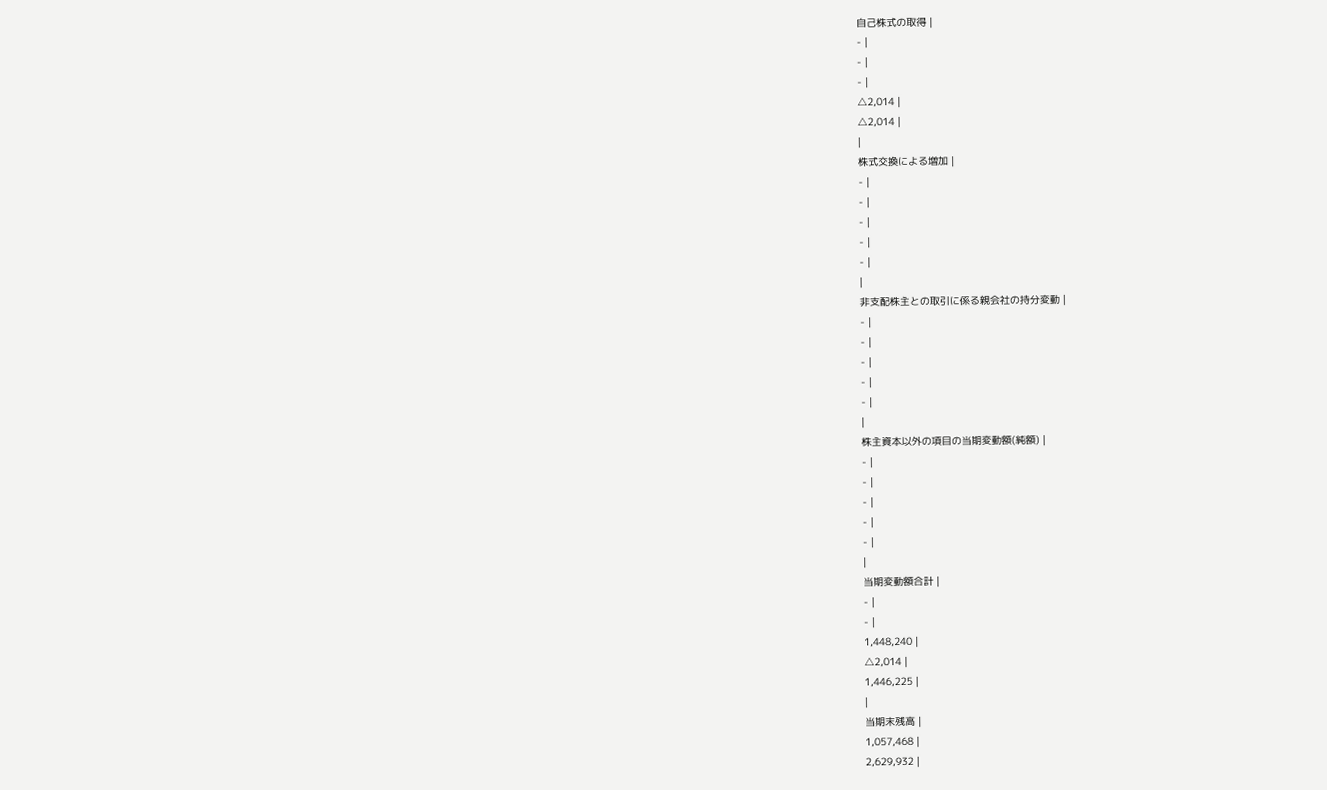自己株式の取得 |
- |
- |
- |
△2,014 |
△2,014 |
|
株式交換による増加 |
- |
- |
- |
- |
- |
|
非支配株主との取引に係る親会社の持分変動 |
- |
- |
- |
- |
- |
|
株主資本以外の項目の当期変動額(純額) |
- |
- |
- |
- |
- |
|
当期変動額合計 |
- |
- |
1,448,240 |
△2,014 |
1,446,225 |
|
当期末残高 |
1,057,468 |
2,629,932 |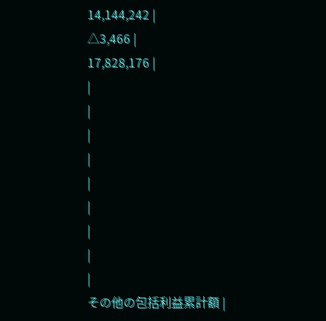14,144,242 |
△3,466 |
17,828,176 |
|
|
|
|
|
|
|
|
|
その他の包括利益累計額 |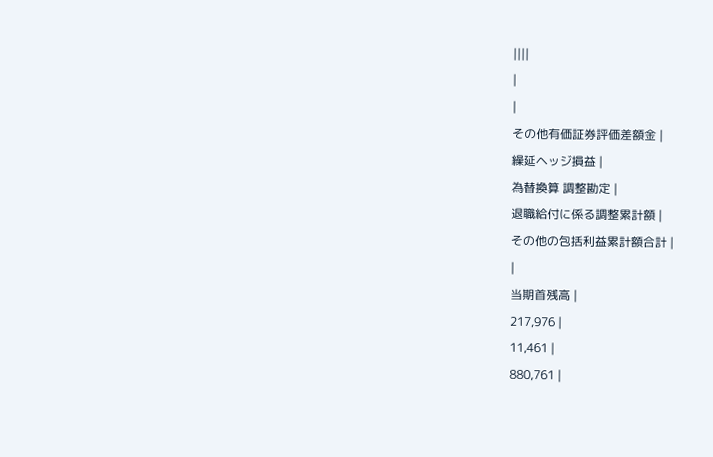||||
|
|
その他有価証券評価差額金 |
繰延ヘッジ損益 |
為替換算 調整勘定 |
退職給付に係る調整累計額 |
その他の包括利益累計額合計 |
|
当期首残高 |
217,976 |
11,461 |
880,761 |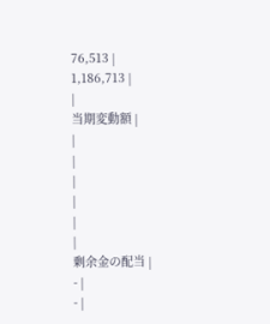76,513 |
1,186,713 |
|
当期変動額 |
|
|
|
|
|
|
剰余金の配当 |
- |
- |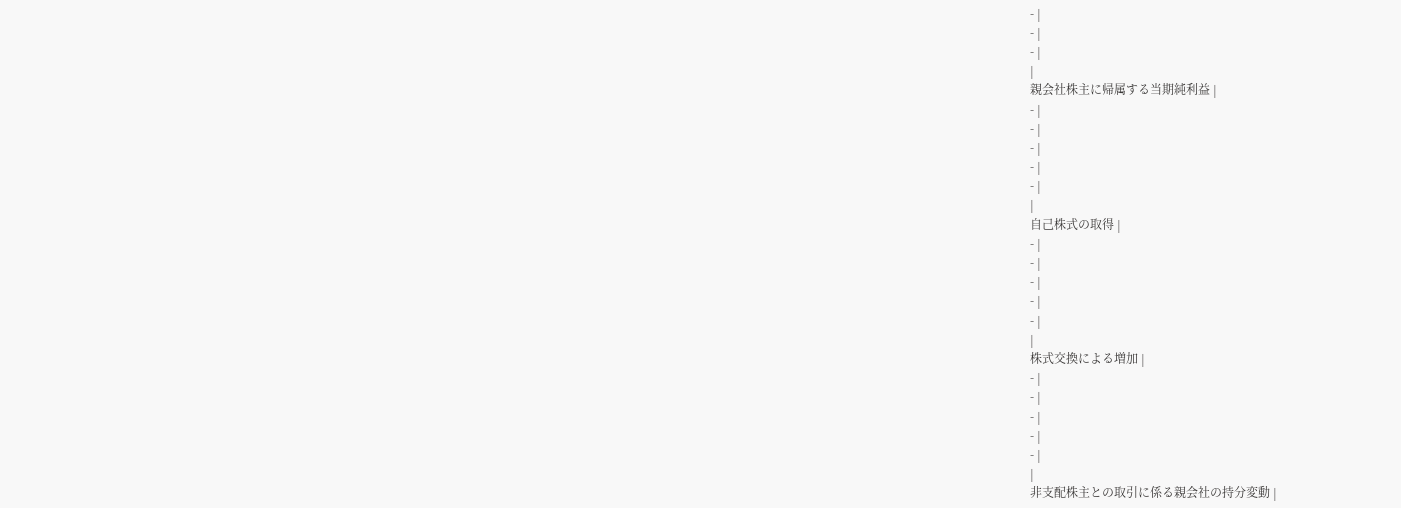- |
- |
- |
|
親会社株主に帰属する当期純利益 |
- |
- |
- |
- |
- |
|
自己株式の取得 |
- |
- |
- |
- |
- |
|
株式交換による増加 |
- |
- |
- |
- |
- |
|
非支配株主との取引に係る親会社の持分変動 |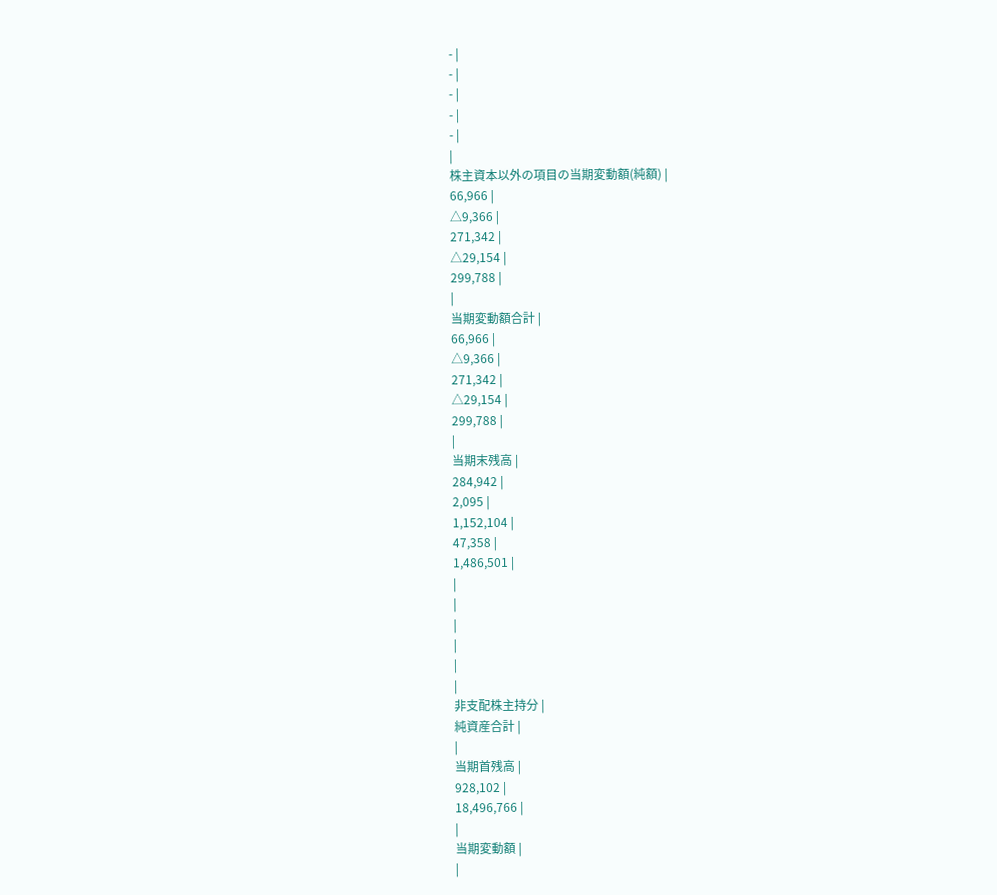- |
- |
- |
- |
- |
|
株主資本以外の項目の当期変動額(純額) |
66,966 |
△9,366 |
271,342 |
△29,154 |
299,788 |
|
当期変動額合計 |
66,966 |
△9,366 |
271,342 |
△29,154 |
299,788 |
|
当期末残高 |
284,942 |
2,095 |
1,152,104 |
47,358 |
1,486,501 |
|
|
|
|
|
|
非支配株主持分 |
純資産合計 |
|
当期首残高 |
928,102 |
18,496,766 |
|
当期変動額 |
|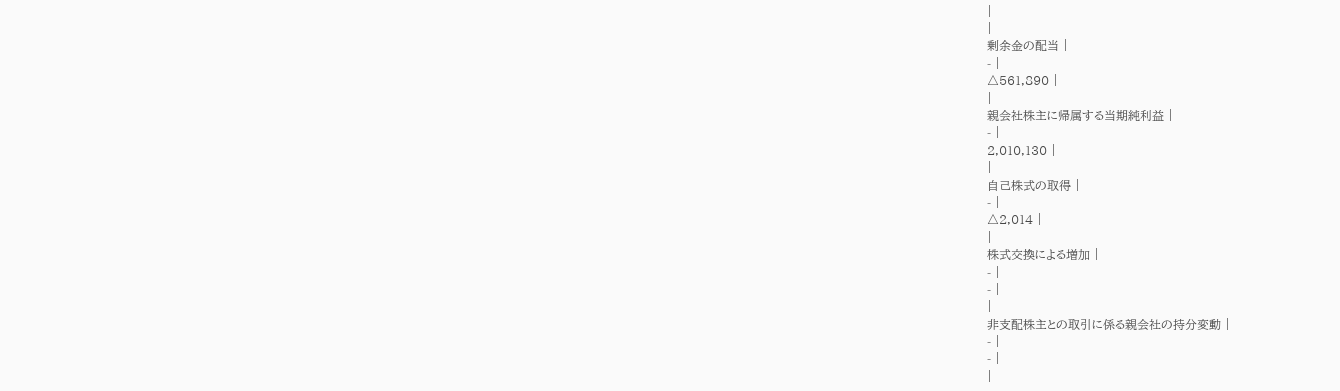|
|
剰余金の配当 |
- |
△561,890 |
|
親会社株主に帰属する当期純利益 |
- |
2,010,130 |
|
自己株式の取得 |
- |
△2,014 |
|
株式交換による増加 |
- |
- |
|
非支配株主との取引に係る親会社の持分変動 |
- |
- |
|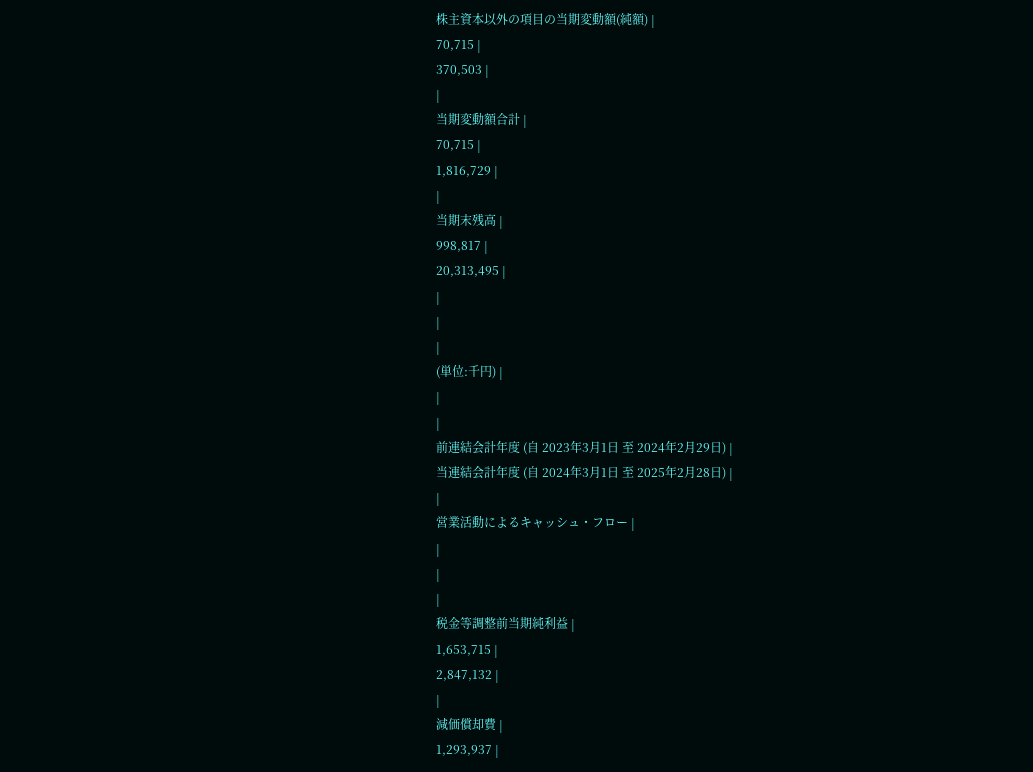株主資本以外の項目の当期変動額(純額) |
70,715 |
370,503 |
|
当期変動額合計 |
70,715 |
1,816,729 |
|
当期末残高 |
998,817 |
20,313,495 |
|
|
|
(単位:千円) |
|
|
前連結会計年度 (自 2023年3月1日 至 2024年2月29日) |
当連結会計年度 (自 2024年3月1日 至 2025年2月28日) |
|
営業活動によるキャッシュ・フロー |
|
|
|
税金等調整前当期純利益 |
1,653,715 |
2,847,132 |
|
減価償却費 |
1,293,937 |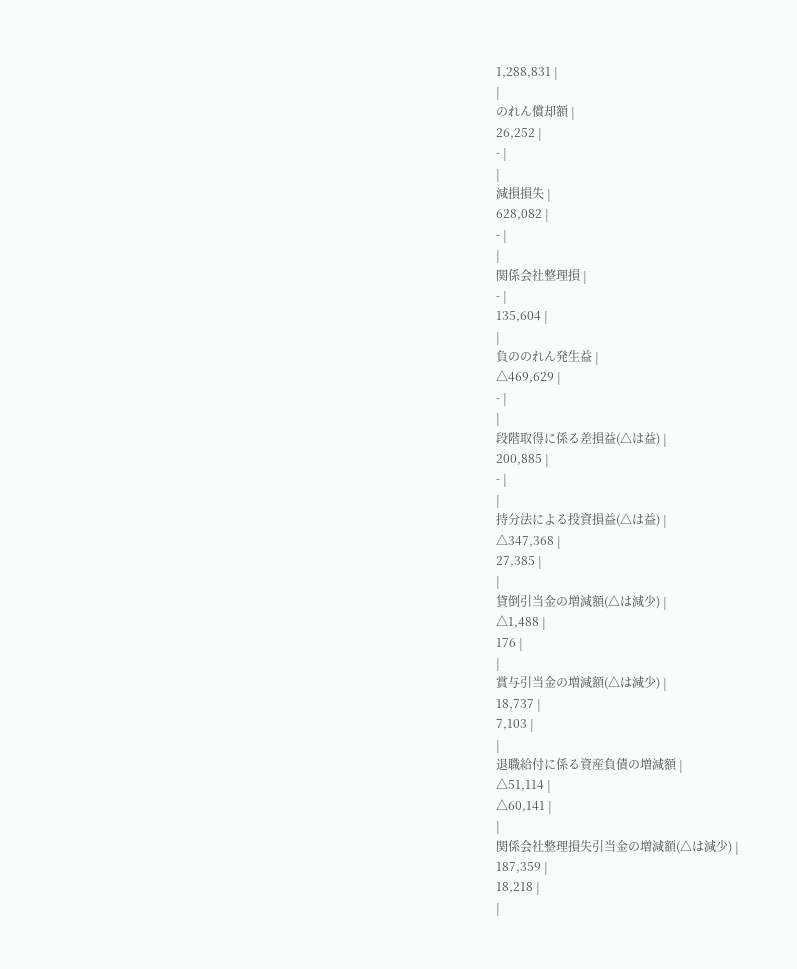1,288,831 |
|
のれん償却額 |
26,252 |
- |
|
減損損失 |
628,082 |
- |
|
関係会社整理損 |
- |
135,604 |
|
負ののれん発生益 |
△469,629 |
- |
|
段階取得に係る差損益(△は益) |
200,885 |
- |
|
持分法による投資損益(△は益) |
△347,368 |
27,385 |
|
貸倒引当金の増減額(△は減少) |
△1,488 |
176 |
|
賞与引当金の増減額(△は減少) |
18,737 |
7,103 |
|
退職給付に係る資産負債の増減額 |
△51,114 |
△60,141 |
|
関係会社整理損失引当金の増減額(△は減少) |
187,359 |
18,218 |
|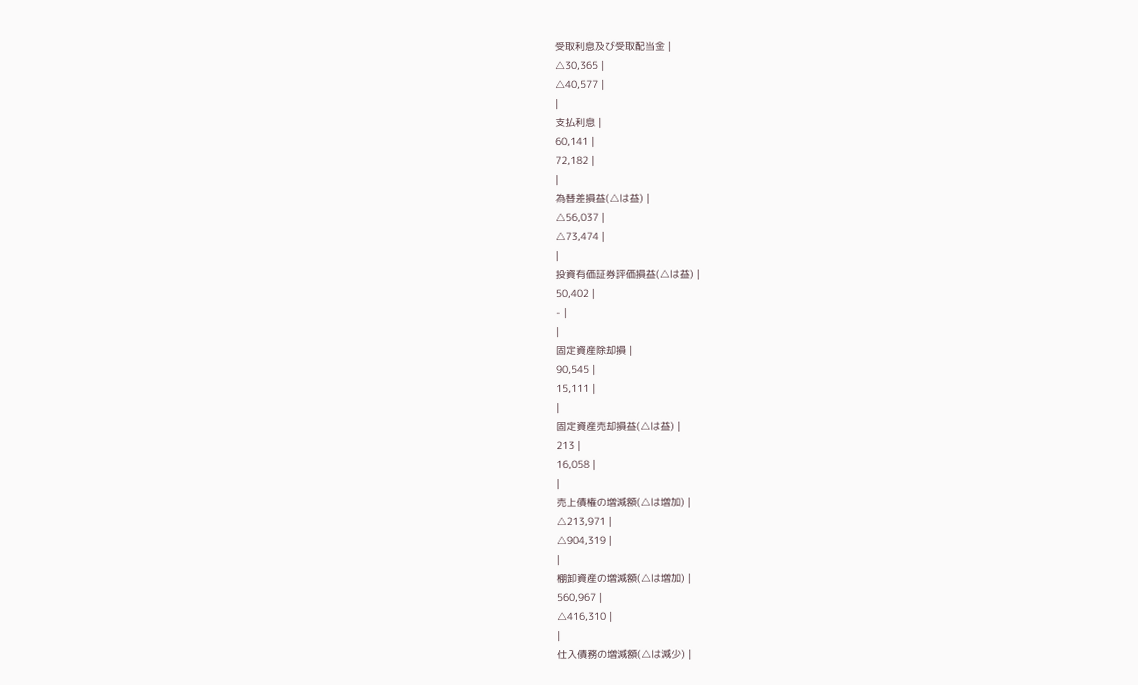受取利息及び受取配当金 |
△30,365 |
△40,577 |
|
支払利息 |
60,141 |
72,182 |
|
為替差損益(△は益) |
△56,037 |
△73,474 |
|
投資有価証券評価損益(△は益) |
50,402 |
- |
|
固定資産除却損 |
90,545 |
15,111 |
|
固定資産売却損益(△は益) |
213 |
16,058 |
|
売上債権の増減額(△は増加) |
△213,971 |
△904,319 |
|
棚卸資産の増減額(△は増加) |
560,967 |
△416,310 |
|
仕入債務の増減額(△は減少) |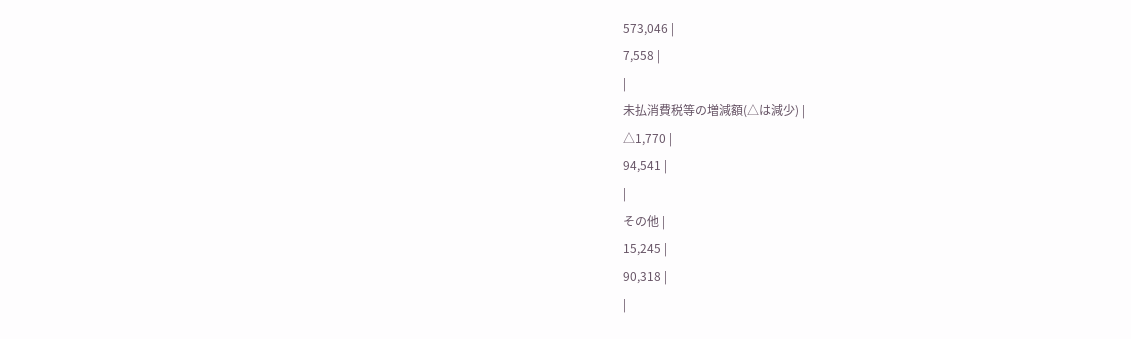573,046 |
7,558 |
|
未払消費税等の増減額(△は減少) |
△1,770 |
94,541 |
|
その他 |
15,245 |
90,318 |
|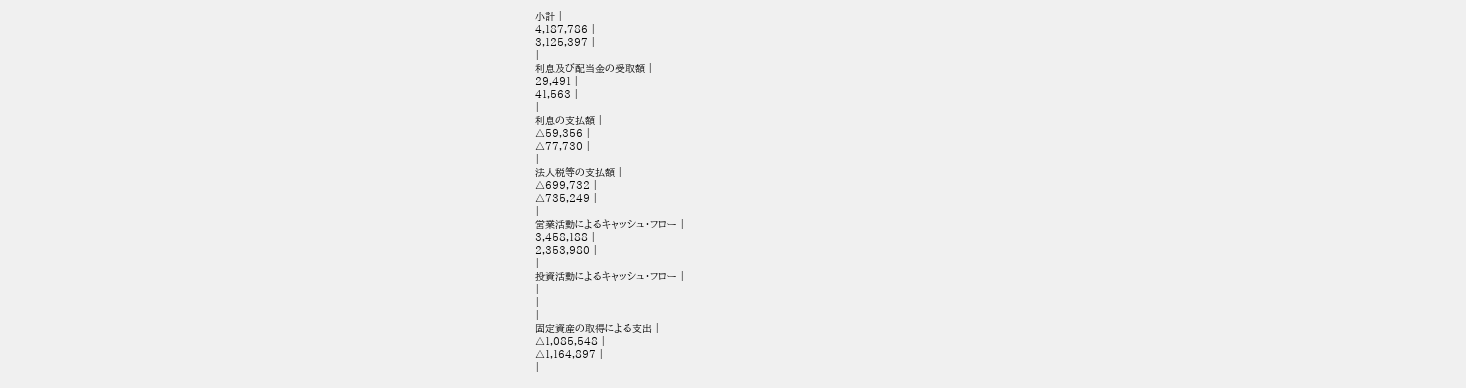小計 |
4,187,786 |
3,125,397 |
|
利息及び配当金の受取額 |
29,491 |
41,563 |
|
利息の支払額 |
△59,356 |
△77,730 |
|
法人税等の支払額 |
△699,732 |
△735,249 |
|
営業活動によるキャッシュ・フロー |
3,458,188 |
2,353,980 |
|
投資活動によるキャッシュ・フロー |
|
|
|
固定資産の取得による支出 |
△1,085,548 |
△1,164,897 |
|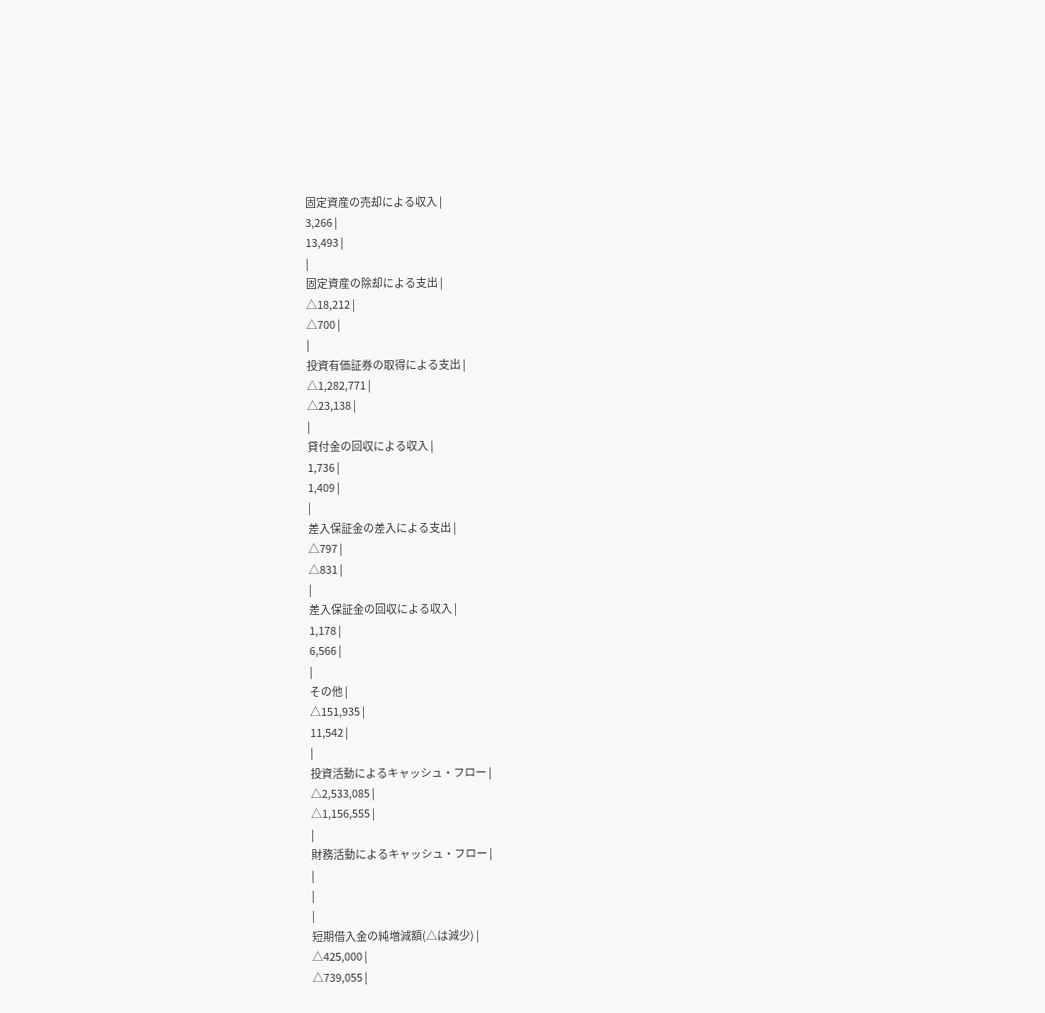固定資産の売却による収入 |
3,266 |
13,493 |
|
固定資産の除却による支出 |
△18,212 |
△700 |
|
投資有価証券の取得による支出 |
△1,282,771 |
△23,138 |
|
貸付金の回収による収入 |
1,736 |
1,409 |
|
差入保証金の差入による支出 |
△797 |
△831 |
|
差入保証金の回収による収入 |
1,178 |
6,566 |
|
その他 |
△151,935 |
11,542 |
|
投資活動によるキャッシュ・フロー |
△2,533,085 |
△1,156,555 |
|
財務活動によるキャッシュ・フロー |
|
|
|
短期借入金の純増減額(△は減少) |
△425,000 |
△739,055 |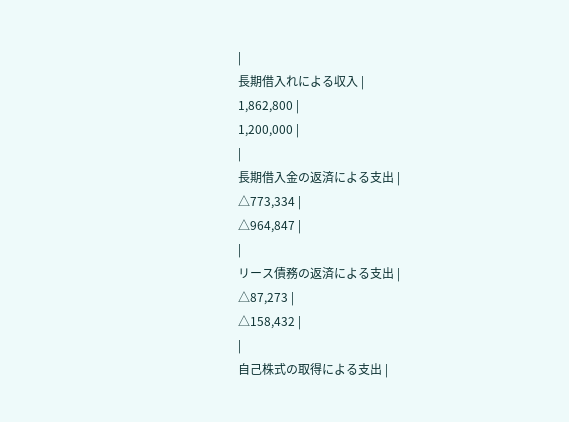|
長期借入れによる収入 |
1,862,800 |
1,200,000 |
|
長期借入金の返済による支出 |
△773,334 |
△964,847 |
|
リース債務の返済による支出 |
△87,273 |
△158,432 |
|
自己株式の取得による支出 |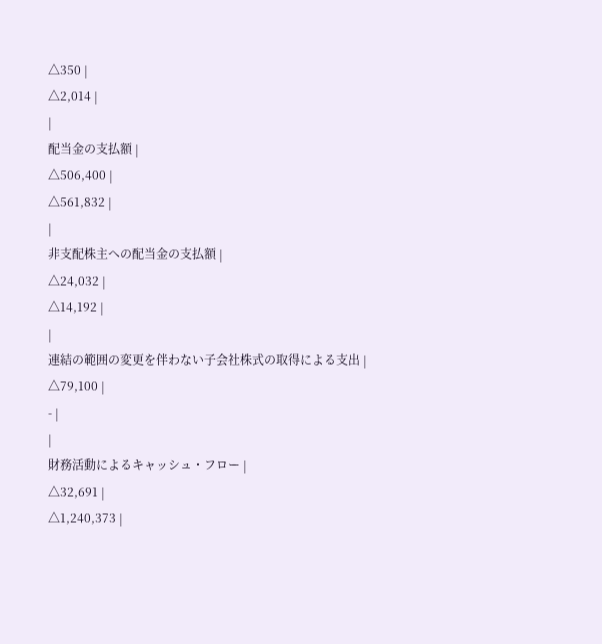△350 |
△2,014 |
|
配当金の支払額 |
△506,400 |
△561,832 |
|
非支配株主への配当金の支払額 |
△24,032 |
△14,192 |
|
連結の範囲の変更を伴わない子会社株式の取得による支出 |
△79,100 |
- |
|
財務活動によるキャッシュ・フロー |
△32,691 |
△1,240,373 |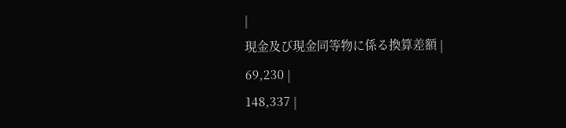|
現金及び現金同等物に係る換算差額 |
69,230 |
148,337 |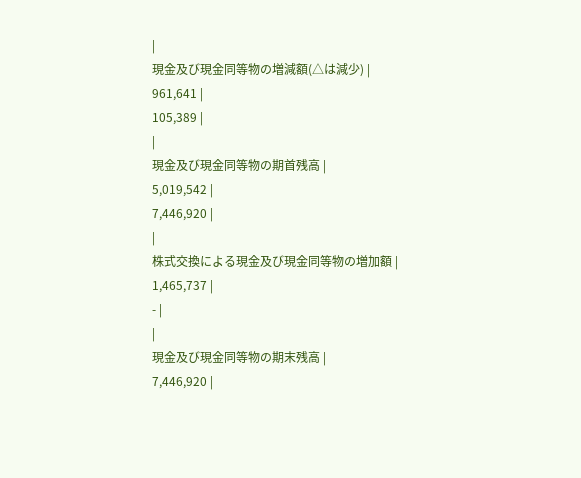|
現金及び現金同等物の増減額(△は減少) |
961,641 |
105,389 |
|
現金及び現金同等物の期首残高 |
5,019,542 |
7,446,920 |
|
株式交換による現金及び現金同等物の増加額 |
1,465,737 |
- |
|
現金及び現金同等物の期末残高 |
7,446,920 |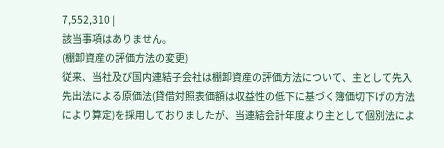7,552,310 |
該当事項はありません。
(棚卸資産の評価方法の変更)
従来、当社及び国内連結子会社は棚卸資産の評価方法について、主として先入先出法による原価法(貸借対照表価額は収益性の低下に基づく簿価切下げの方法により算定)を採用しておりましたが、当連結会計年度より主として個別法によ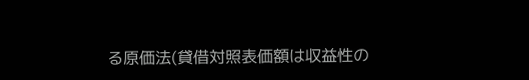る原価法(貸借対照表価額は収益性の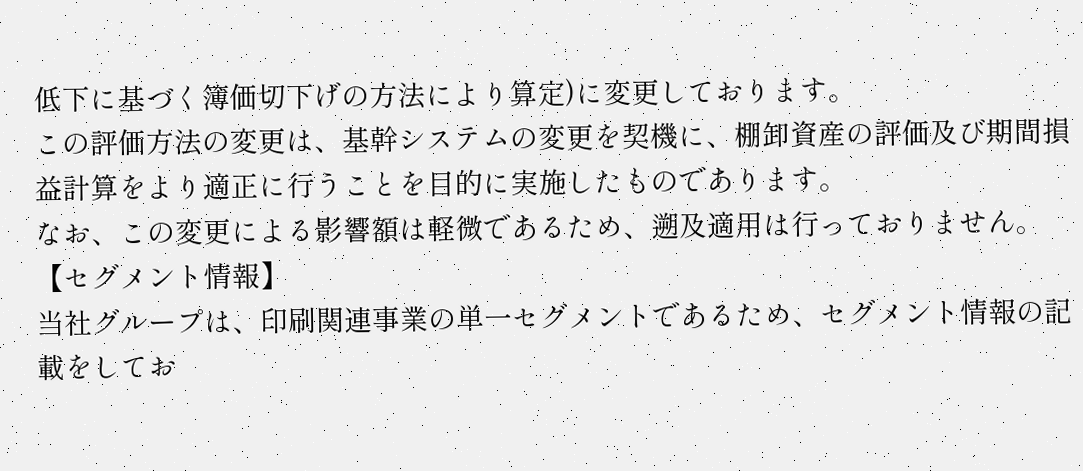低下に基づく簿価切下げの方法により算定)に変更しております。
この評価方法の変更は、基幹システムの変更を契機に、棚卸資産の評価及び期間損益計算をより適正に行うことを目的に実施したものであります。
なお、この変更による影響額は軽微であるため、遡及適用は行っておりません。
【セグメント情報】
当社グループは、印刷関連事業の単一セグメントであるため、セグメント情報の記載をしてお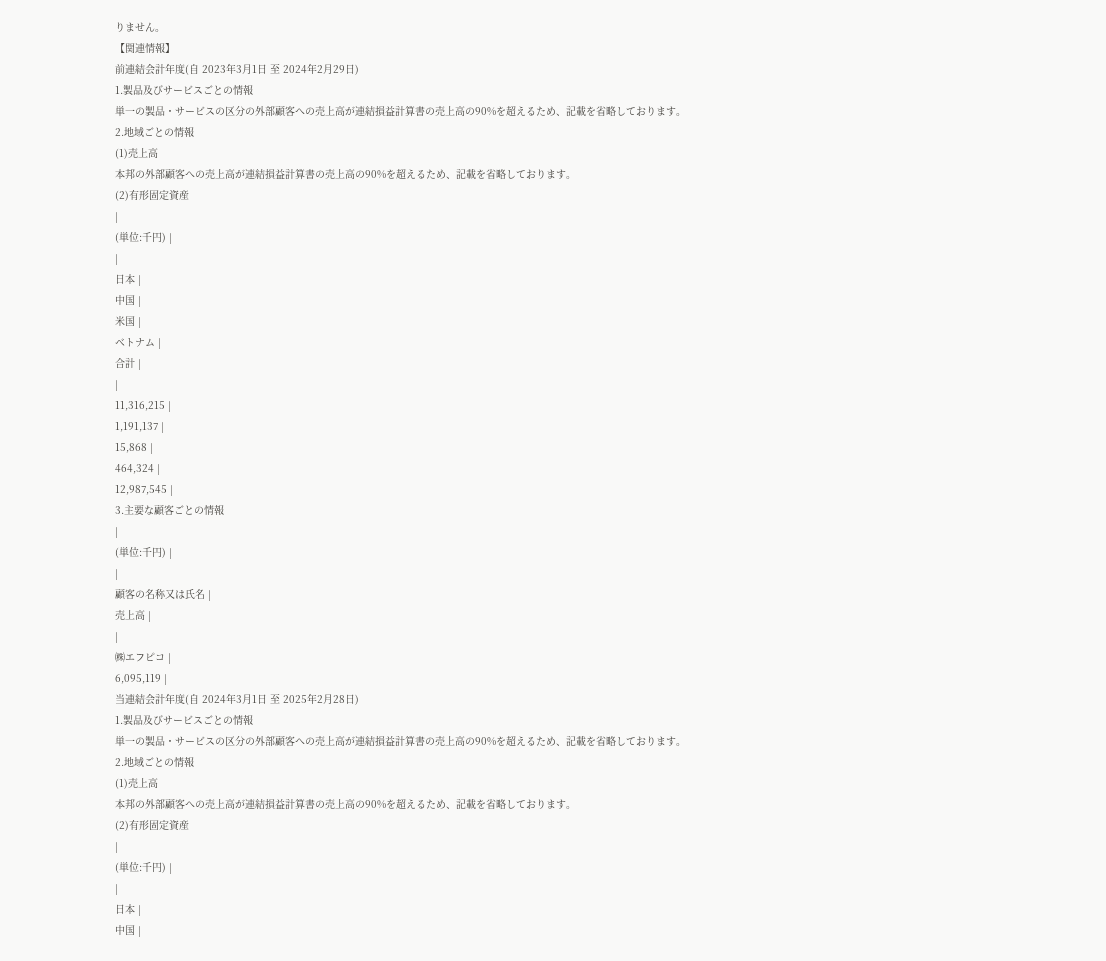りません。
【関連情報】
前連結会計年度(自 2023年3月1日 至 2024年2月29日)
1.製品及びサービスごとの情報
単一の製品・サービスの区分の外部顧客への売上高が連結損益計算書の売上高の90%を超えるため、記載を省略しております。
2.地域ごとの情報
(1)売上高
本邦の外部顧客への売上高が連結損益計算書の売上高の90%を超えるため、記載を省略しております。
(2)有形固定資産
|
(単位:千円) |
|
日本 |
中国 |
米国 |
ベトナム |
合計 |
|
11,316,215 |
1,191,137 |
15,868 |
464,324 |
12,987,545 |
3.主要な顧客ごとの情報
|
(単位:千円) |
|
顧客の名称又は氏名 |
売上高 |
|
㈱エフピコ |
6,095,119 |
当連結会計年度(自 2024年3月1日 至 2025年2月28日)
1.製品及びサービスごとの情報
単一の製品・サービスの区分の外部顧客への売上高が連結損益計算書の売上高の90%を超えるため、記載を省略しております。
2.地域ごとの情報
(1)売上高
本邦の外部顧客への売上高が連結損益計算書の売上高の90%を超えるため、記載を省略しております。
(2)有形固定資産
|
(単位:千円) |
|
日本 |
中国 |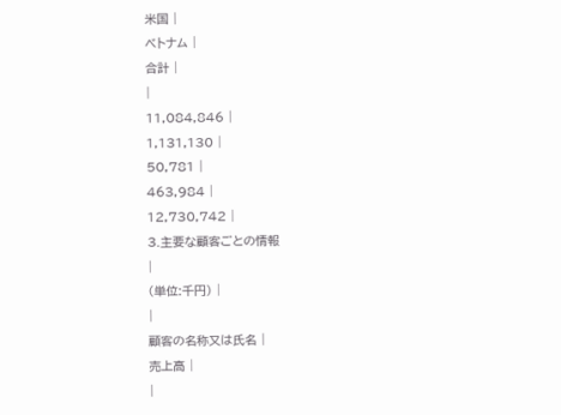米国 |
ベトナム |
合計 |
|
11,084,846 |
1,131,130 |
50,781 |
463,984 |
12,730,742 |
3.主要な顧客ごとの情報
|
(単位:千円) |
|
顧客の名称又は氏名 |
売上高 |
|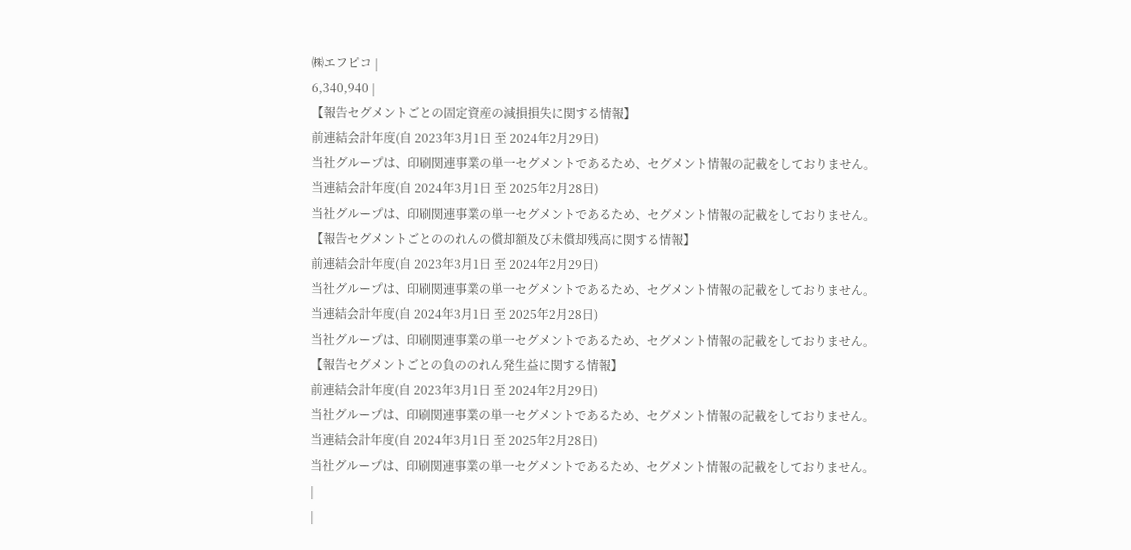㈱エフピコ |
6,340,940 |
【報告セグメントごとの固定資産の減損損失に関する情報】
前連結会計年度(自 2023年3月1日 至 2024年2月29日)
当社グループは、印刷関連事業の単一セグメントであるため、セグメント情報の記載をしておりません。
当連結会計年度(自 2024年3月1日 至 2025年2月28日)
当社グループは、印刷関連事業の単一セグメントであるため、セグメント情報の記載をしておりません。
【報告セグメントごとののれんの償却額及び未償却残高に関する情報】
前連結会計年度(自 2023年3月1日 至 2024年2月29日)
当社グループは、印刷関連事業の単一セグメントであるため、セグメント情報の記載をしておりません。
当連結会計年度(自 2024年3月1日 至 2025年2月28日)
当社グループは、印刷関連事業の単一セグメントであるため、セグメント情報の記載をしておりません。
【報告セグメントごとの負ののれん発生益に関する情報】
前連結会計年度(自 2023年3月1日 至 2024年2月29日)
当社グループは、印刷関連事業の単一セグメントであるため、セグメント情報の記載をしておりません。
当連結会計年度(自 2024年3月1日 至 2025年2月28日)
当社グループは、印刷関連事業の単一セグメントであるため、セグメント情報の記載をしておりません。
|
|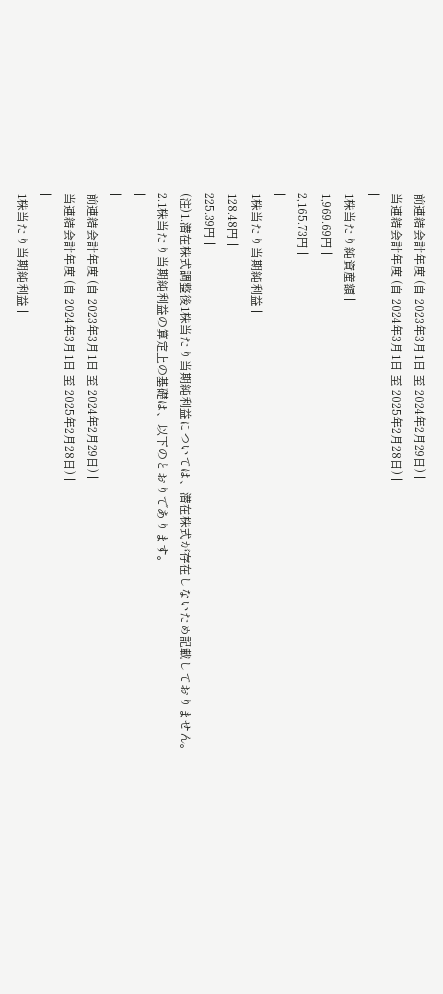前連結会計年度 (自 2023年3月1日 至 2024年2月29日) |
当連結会計年度 (自 2024年3月1日 至 2025年2月28日) |
|
1株当たり純資産額 |
1,969.69円 |
2,165.73円 |
|
1株当たり当期純利益 |
128.48円 |
225.39円 |
(注)1.潜在株式調整後1株当たり当期純利益については、潜在株式が存在しないため記載しておりません。
2.1株当たり当期純利益の算定上の基礎は、以下のとおりであります。
|
|
前連結会計年度 (自 2023年3月1日 至 2024年2月29日) |
当連結会計年度 (自 2024年3月1日 至 2025年2月28日) |
|
1株当たり当期純利益 |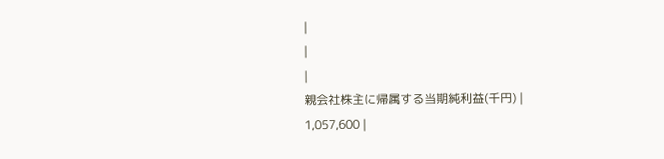|
|
|
親会社株主に帰属する当期純利益(千円) |
1,057,600 |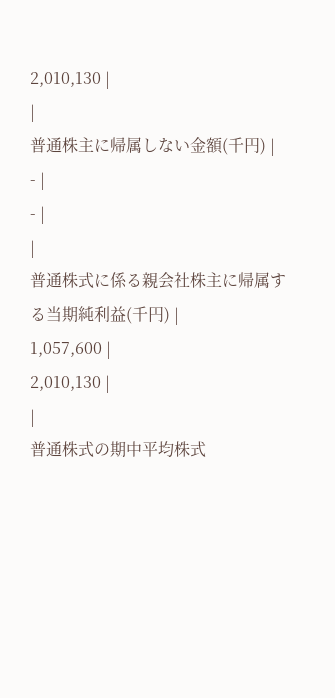2,010,130 |
|
普通株主に帰属しない金額(千円) |
- |
- |
|
普通株式に係る親会社株主に帰属する当期純利益(千円) |
1,057,600 |
2,010,130 |
|
普通株式の期中平均株式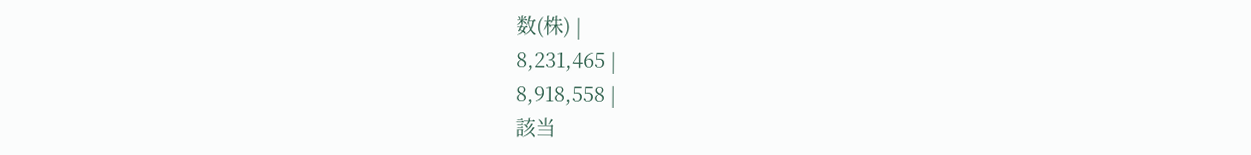数(株) |
8,231,465 |
8,918,558 |
該当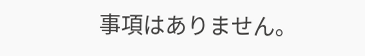事項はありません。